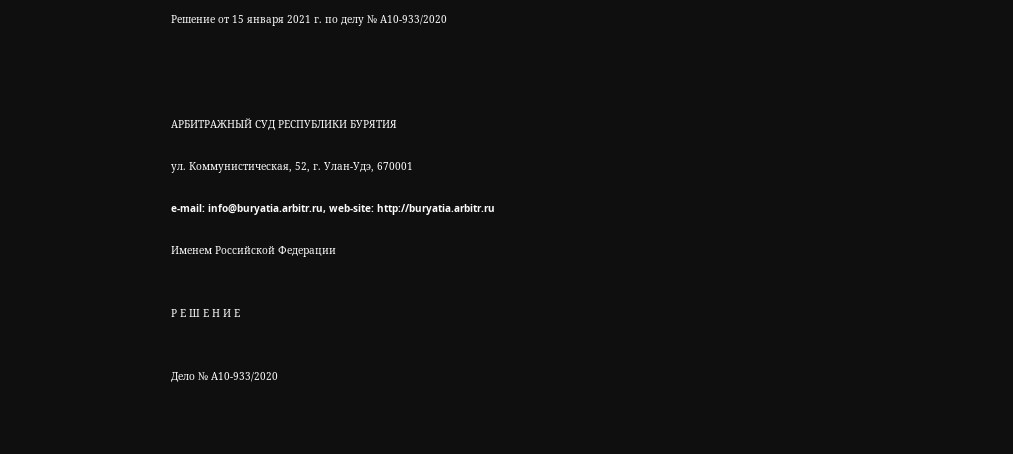Решение от 15 января 2021 г. по делу № А10-933/2020




АРБИТРАЖНЫЙ СУД РЕСПУБЛИКИ БУРЯТИЯ

ул. Коммунистическая, 52, г. Улан-Удэ, 670001

e-mail: info@buryatia.arbitr.ru, web-site: http://buryatia.arbitr.ru

Именем Российской Федерации


Р Е Ш Е Н И Е


Дело № А10-933/2020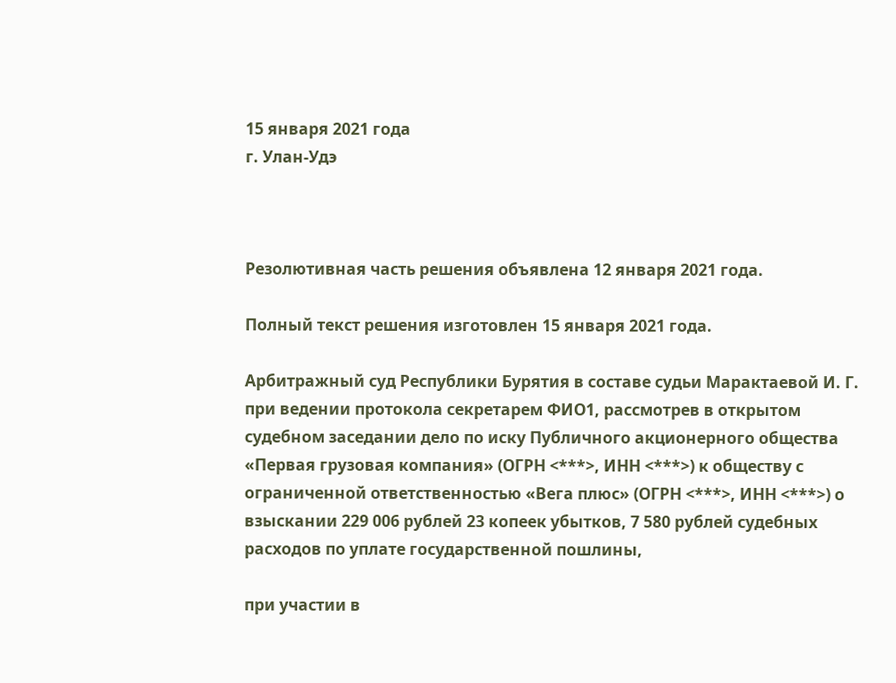15 января 2021 года
г. Улан-Удэ



Резолютивная часть решения объявлена 12 января 2021 года.

Полный текст решения изготовлен 15 января 2021 года.

Арбитражный суд Республики Бурятия в составе судьи Марактаевой И. Г. при ведении протокола секретарем ФИО1, рассмотрев в открытом судебном заседании дело по иску Публичного акционерного общества «Первая грузовая компания» (ОГРН <***>, ИНН <***>) к обществу с ограниченной ответственностью «Вега плюс» (ОГРН <***>, ИНН <***>) о взыскании 229 006 рублей 23 копеек убытков, 7 580 рублей судебных расходов по уплате государственной пошлины,

при участии в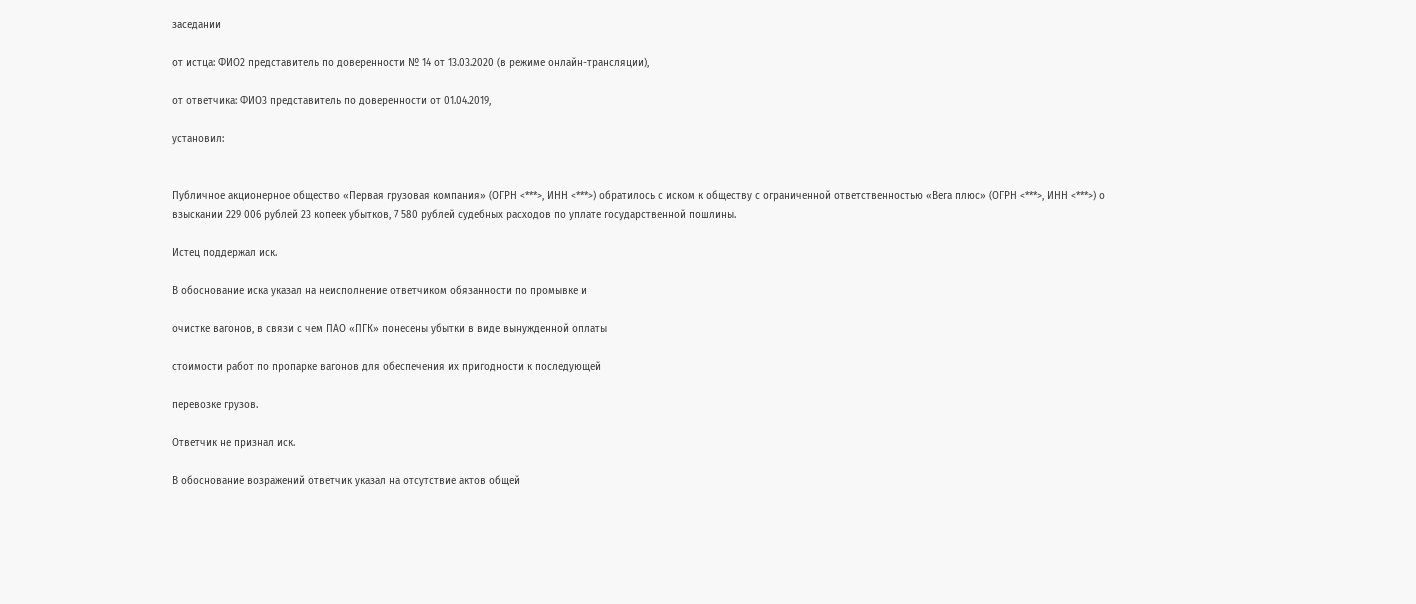заседании

от истца: ФИО2 представитель по доверенности № 14 от 13.03.2020 (в режиме онлайн-трансляции),

от ответчика: ФИО3 представитель по доверенности от 01.04.2019,

установил:


Публичное акционерное общество «Первая грузовая компания» (ОГРН <***>, ИНН <***>) обратилось с иском к обществу с ограниченной ответственностью «Вега плюс» (ОГРН <***>, ИНН <***>) о взыскании 229 006 рублей 23 копеек убытков, 7 580 рублей судебных расходов по уплате государственной пошлины.

Истец поддержал иск.

В обоснование иска указал на неисполнение ответчиком обязанности по промывке и

очистке вагонов, в связи с чем ПАО «ПГК» понесены убытки в виде вынужденной оплаты

стоимости работ по пропарке вагонов для обеспечения их пригодности к последующей

перевозке грузов.

Ответчик не признал иск.

В обоснование возражений ответчик указал на отсутствие актов общей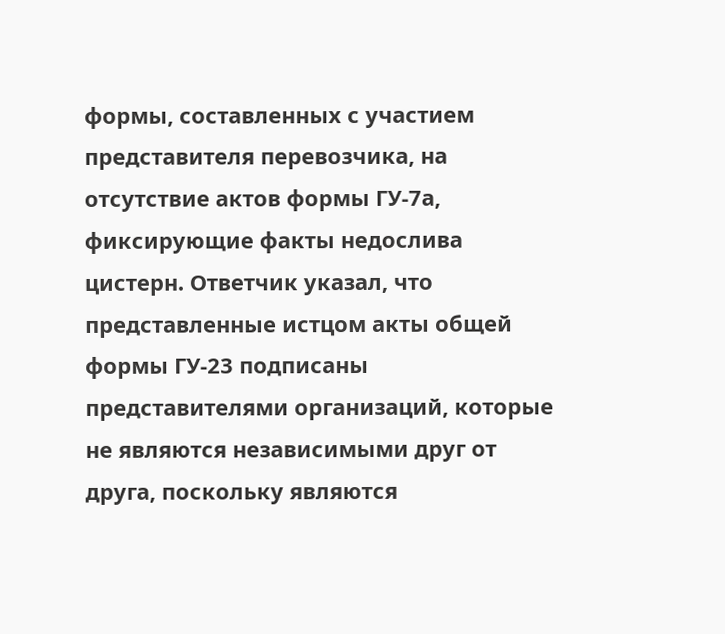формы, составленных с участием представителя перевозчика, на отсутствие актов формы ГУ-7а, фиксирующие факты недослива цистерн. Ответчик указал, что представленные истцом акты общей формы ГУ-23 подписаны представителями организаций, которые не являются независимыми друг от друга, поскольку являются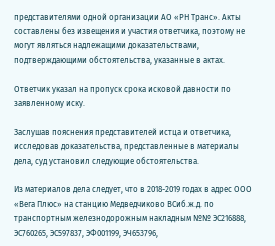представителями одной организации АО «РН Транс». Акты составлены без извещения и участия ответчика, поэтому не могут являться надлежащими доказательствами, подтверждающими обстоятельства, указанные в актах.

Ответчик указал на пропуск срока исковой давности по заявленному иску.

Заслушав пояснения представителей истца и ответчика, исследовав доказательства, представленные в материалы дела, суд установил следующие обстоятельства.

Из материалов дела следует, что в 2018-2019 годах в адрес ООО «Вега Плюс» на станцию Медведчиково ВСиб.ж.д. по транспортным железнодорожным накладным №№ ЭС216888, ЭС760265, ЭС597837, ЭФ001199, ЭЧ653796,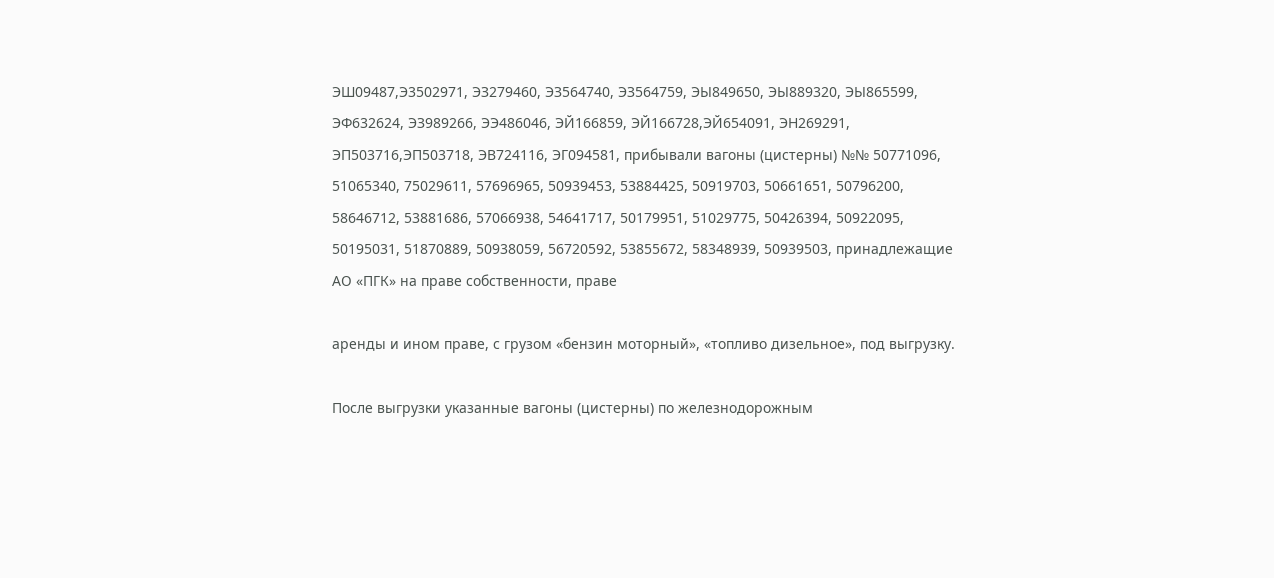ЭШ09487,Э3502971, ЭЗ279460, ЭЗ564740, ЭЗ564759, ЭЫ849650, ЭЫ889320, ЭЫ865599, ЭФ632624, ЭЗ989266, ЭЭ486046, ЭЙ166859, ЭЙ166728,ЭЙ654091, ЭН269291, ЭП503716,ЭП503718, ЭВ724116, ЭГ094581, прибывали вагоны (цистерны) №№ 50771096, 51065340, 75029611, 57696965, 50939453, 53884425, 50919703, 50661651, 50796200, 58646712, 53881686, 57066938, 54641717, 50179951, 51029775, 50426394, 50922095, 50195031, 51870889, 50938059, 56720592, 53855672, 58348939, 50939503, принадлежащие АО «ПГК» на праве собственности, праве

аренды и ином праве, с грузом «бензин моторный», «топливо дизельное», под выгрузку.

После выгрузки указанные вагоны (цистерны) по железнодорожным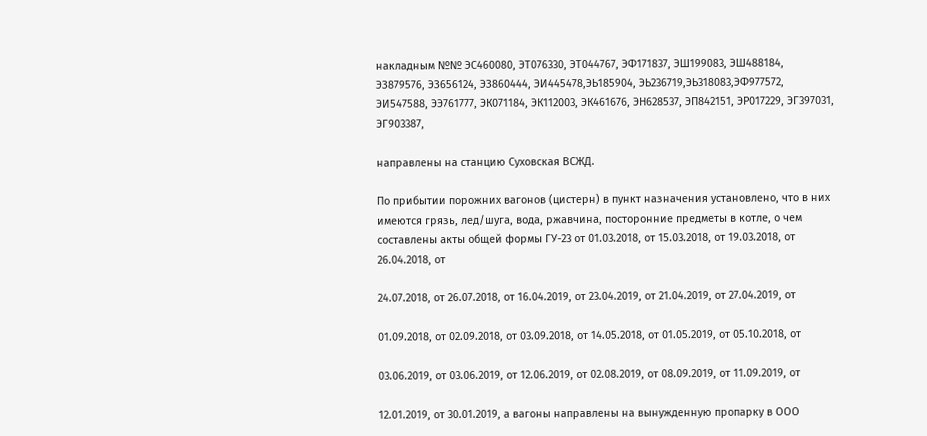накладным №№ ЭС460080, ЭТ076330, ЭТ044767, ЭФ171837, ЭШ199083, ЭШ488184, ЭЗ879576, ЭЗ656124, ЭЗ860444, ЭИ445478,ЭЬ185904, ЭЬ236719,ЭЬ318083,ЭФ977572, ЭИ547588, ЭЭ761777, ЭК071184, ЭК112003, ЭК461676, ЭН628537, ЭП842151, ЭР017229, ЭГ397031, ЭГ903387,

направлены на станцию Суховская ВСЖД.

По прибытии порожних вагонов (цистерн) в пункт назначения установлено, что в них имеются грязь, лед/шуга, вода, ржавчина, посторонние предметы в котле, о чем составлены акты общей формы ГУ-23 от 01.03.2018, от 15.03.2018, от 19.03.2018, от 26.04.2018, от

24.07.2018, от 26.07.2018, от 16.04.2019, от 23.04.2019, от 21.04.2019, от 27.04.2019, от

01.09.2018, от 02.09.2018, от 03.09.2018, от 14.05.2018, от 01.05.2019, от 05.10.2018, от

03.06.2019, от 03.06.2019, от 12.06.2019, от 02.08.2019, от 08.09.2019, от 11.09.2019, от

12.01.2019, от 30.01.2019, а вагоны направлены на вынужденную пропарку в ООО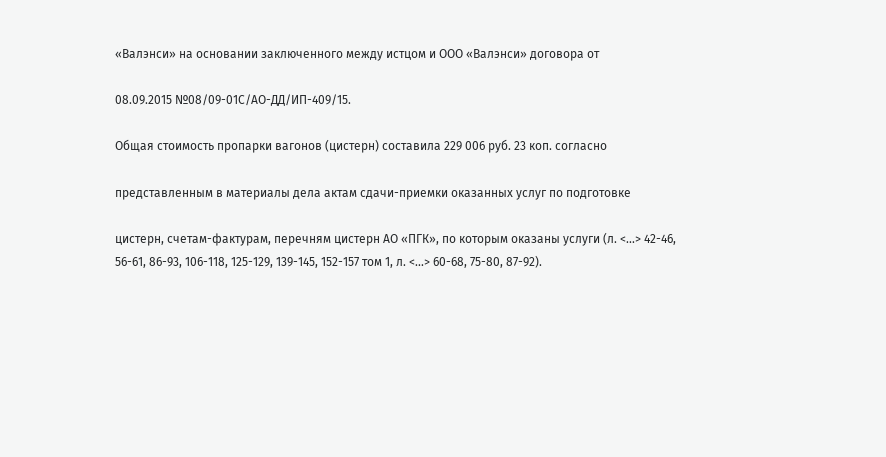«Валэнси» на основании заключенного между истцом и ООО «Валэнси» договора от

08.09.2015 №08/09-01С/АО-ДД/ИП-409/15.

Общая стоимость пропарки вагонов (цистерн) составила 229 006 руб. 23 коп. согласно

представленным в материалы дела актам сдачи-приемки оказанных услуг по подготовке

цистерн, счетам-фактурам, перечням цистерн АО «ПГК», по которым оказаны услуги (л. <...> 42-46, 56-61, 86-93, 106-118, 125-129, 139-145, 152-157 том 1, л. <...> 60-68, 75-80, 87-92).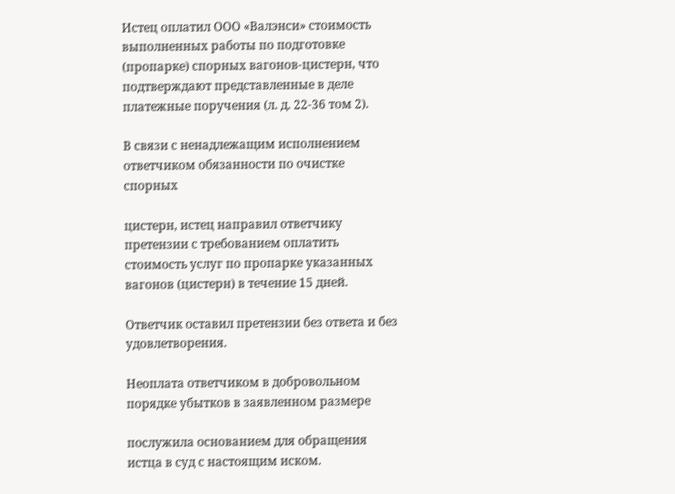Истец оплатил ООО «Валэнси» стоимость выполненных работы по подготовке (пропарке) спорных вагонов-цистерн, что подтверждают представленные в деле платежные поручения (л. д. 22-36 том 2).

В связи с ненадлежащим исполнением ответчиком обязанности по очистке спорных

цистерн, истец направил ответчику претензии с требованием оплатить стоимость услуг по пропарке указанных вагонов (цистерн) в течение 15 дней.

Ответчик оставил претензии без ответа и без удовлетворения.

Неоплата ответчиком в добровольном порядке убытков в заявленном размере

послужила основанием для обращения истца в суд с настоящим иском.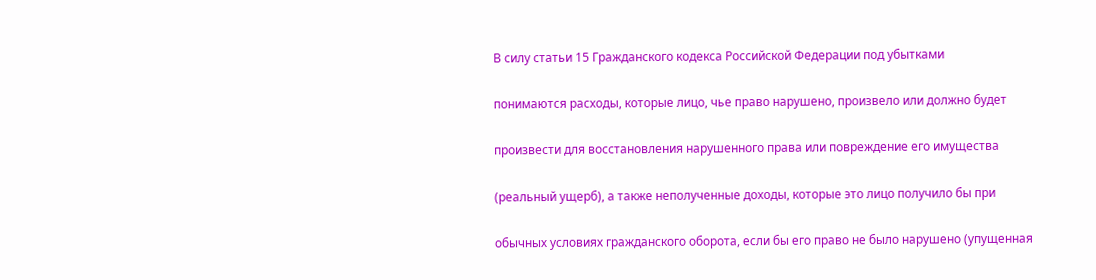В силу статьи 15 Гражданского кодекса Российской Федерации под убытками

понимаются расходы, которые лицо, чье право нарушено, произвело или должно будет

произвести для восстановления нарушенного права или повреждение его имущества

(реальный ущерб), а также неполученные доходы, которые это лицо получило бы при

обычных условиях гражданского оборота, если бы его право не было нарушено (упущенная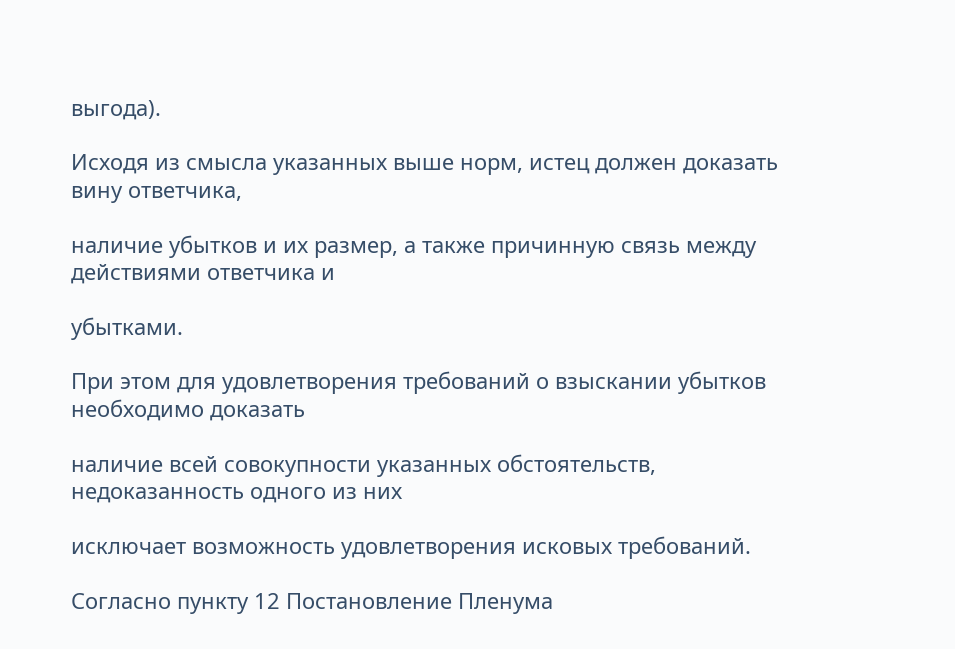выгода).

Исходя из смысла указанных выше норм, истец должен доказать вину ответчика,

наличие убытков и их размер, а также причинную связь между действиями ответчика и

убытками.

При этом для удовлетворения требований о взыскании убытков необходимо доказать

наличие всей совокупности указанных обстоятельств, недоказанность одного из них

исключает возможность удовлетворения исковых требований.

Согласно пункту 12 Постановление Пленума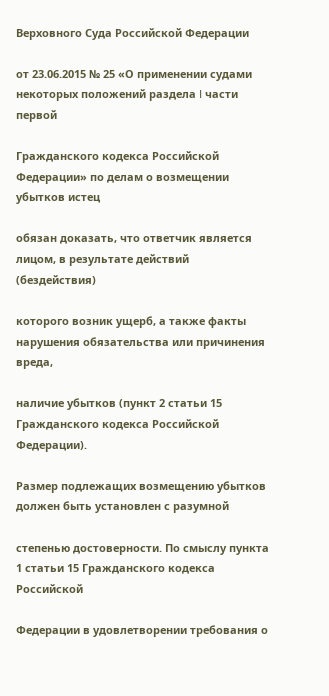Верховного Суда Российской Федерации

от 23.06.2015 № 25 «О применении судами некоторых положений раздела I части первой

Гражданского кодекса Российской Федерации» по делам о возмещении убытков истец

обязан доказать, что ответчик является лицом, в результате действий (бездействия)

которого возник ущерб, а также факты нарушения обязательства или причинения вреда,

наличие убытков (пункт 2 статьи 15 Гражданского кодекса Российской Федерации).

Размер подлежащих возмещению убытков должен быть установлен с разумной

степенью достоверности. По смыслу пункта 1 статьи 15 Гражданского кодекса Российской

Федерации в удовлетворении требования о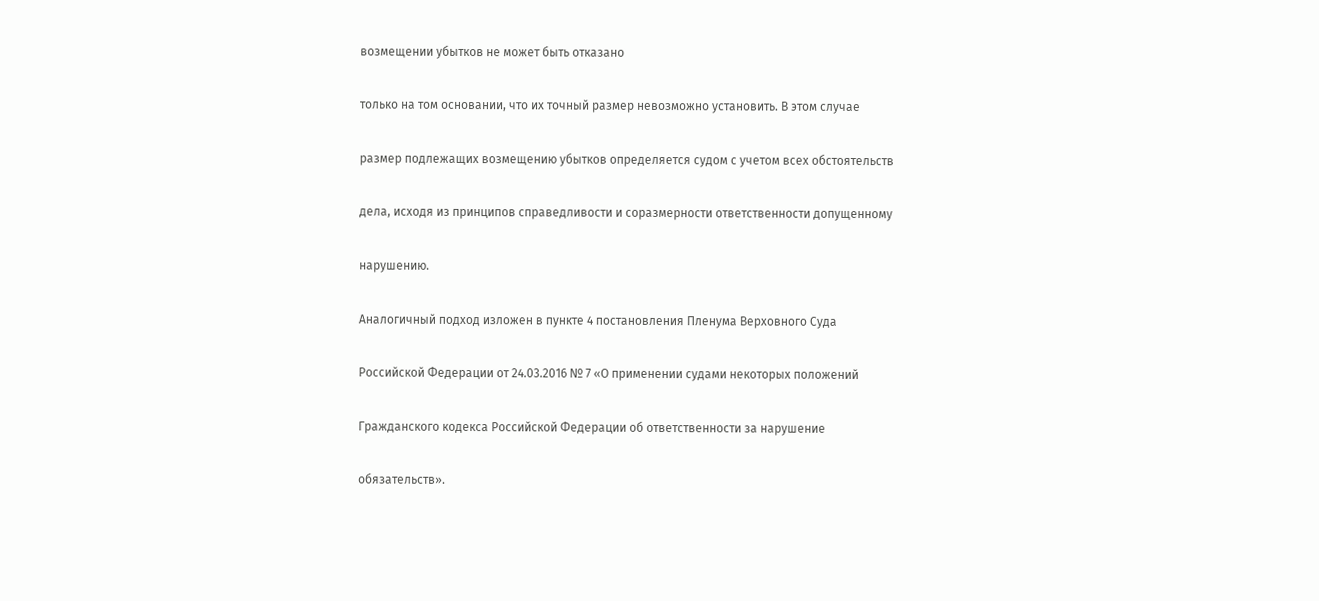возмещении убытков не может быть отказано

только на том основании, что их точный размер невозможно установить. В этом случае

размер подлежащих возмещению убытков определяется судом с учетом всех обстоятельств

дела, исходя из принципов справедливости и соразмерности ответственности допущенному

нарушению.

Аналогичный подход изложен в пункте 4 постановления Пленума Верховного Суда

Российской Федерации от 24.03.2016 № 7 «О применении судами некоторых положений

Гражданского кодекса Российской Федерации об ответственности за нарушение

обязательств».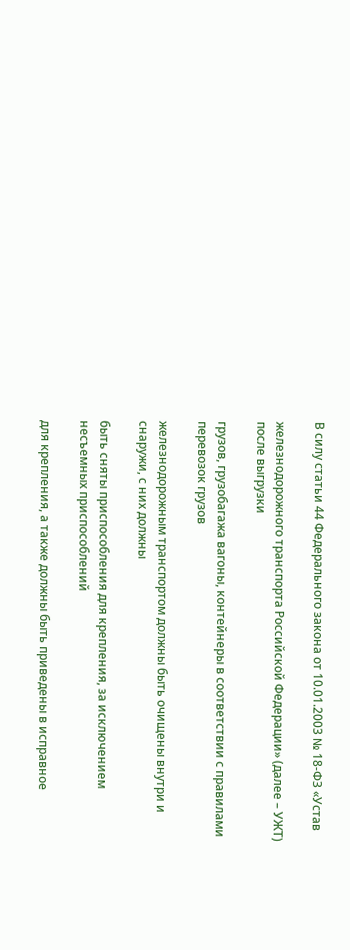В силу статьи 44 Федерального закона от 10.01.2003 № 18-ФЗ «Устав

железнодорожного транспорта Российской Федерации» (далее – УЖТ) после выгрузки

грузов, грузобагажа вагоны, контейнеры в соответствии с правилами перевозок грузов

железнодорожным транспортом должны быть очищены внутри и снаружи, с них должны

быть сняты приспособления для крепления, за исключением несъемных приспособлений

для крепления, а также должны быть приведены в исправное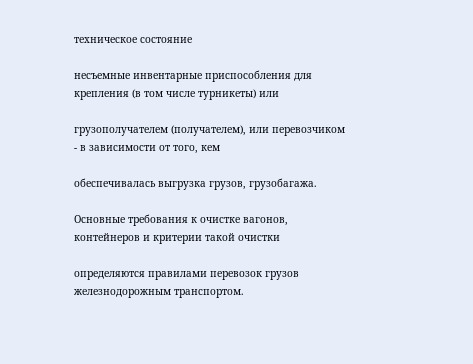техническое состояние

несъемные инвентарные приспособления для крепления (в том числе турникеты) или

грузополучателем (получателем), или перевозчиком - в зависимости от того, кем

обеспечивалась выгрузка грузов, грузобагажа.

Основные требования к очистке вагонов, контейнеров и критерии такой очистки

определяются правилами перевозок грузов железнодорожным транспортом.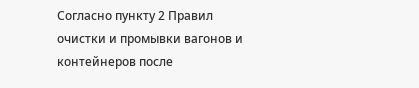Согласно пункту 2 Правил очистки и промывки вагонов и контейнеров после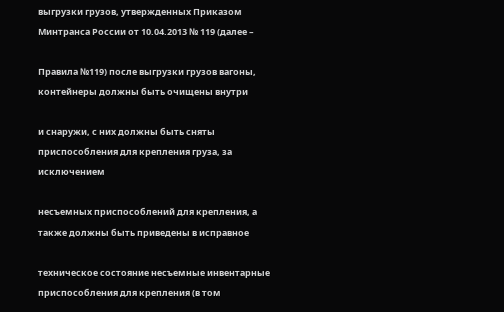выгрузки грузов, утвержденных Приказом Минтранса России от 10.04.2013 № 119 (далее –

Правила №119) после выгрузки грузов вагоны, контейнеры должны быть очищены внутри

и снаружи, с них должны быть сняты приспособления для крепления груза, за исключением

несъемных приспособлений для крепления, а также должны быть приведены в исправное

техническое состояние несъемные инвентарные приспособления для крепления (в том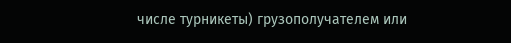числе турникеты) грузополучателем или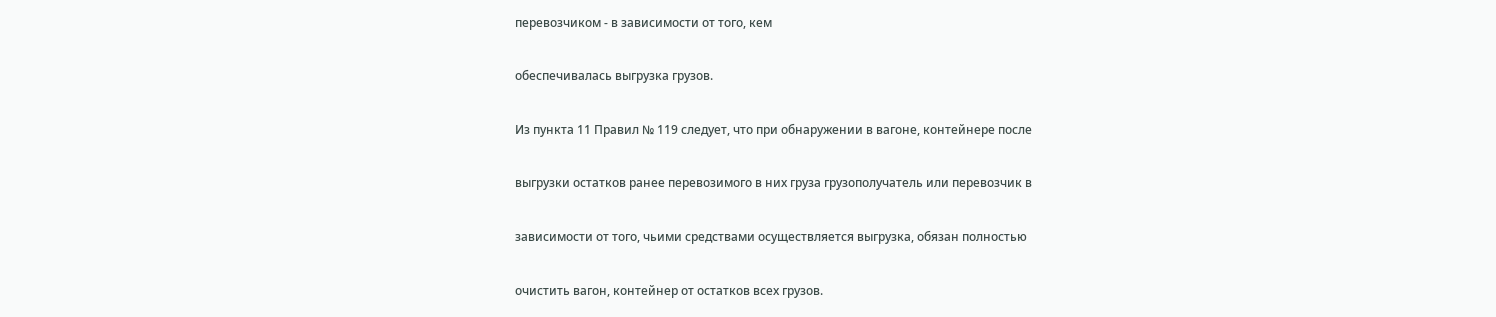перевозчиком - в зависимости от того, кем

обеспечивалась выгрузка грузов.

Из пункта 11 Правил № 119 следует, что при обнаружении в вагоне, контейнере после

выгрузки остатков ранее перевозимого в них груза грузополучатель или перевозчик в

зависимости от того, чьими средствами осуществляется выгрузка, обязан полностью

очистить вагон, контейнер от остатков всех грузов.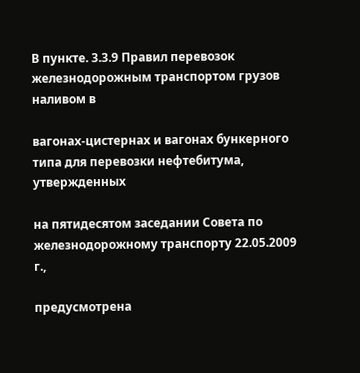В пункте. 3.3.9 Правил перевозок железнодорожным транспортом грузов наливом в

вагонах-цистернах и вагонах бункерного типа для перевозки нефтебитума, утвержденных

на пятидесятом заседании Совета по железнодорожному транспорту 22.05.2009 г.,

предусмотрена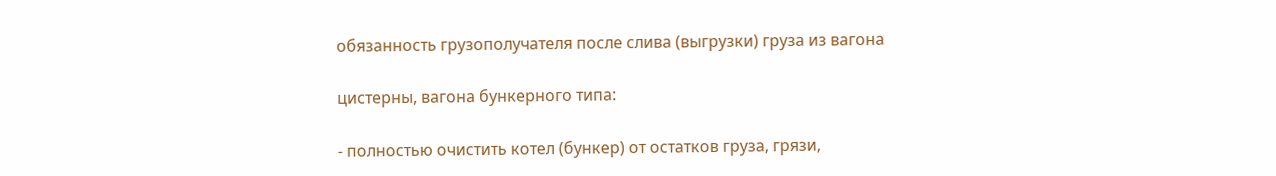обязанность грузополучателя после слива (выгрузки) груза из вагона

цистерны, вагона бункерного типа:

- полностью очистить котел (бункер) от остатков груза, грязи,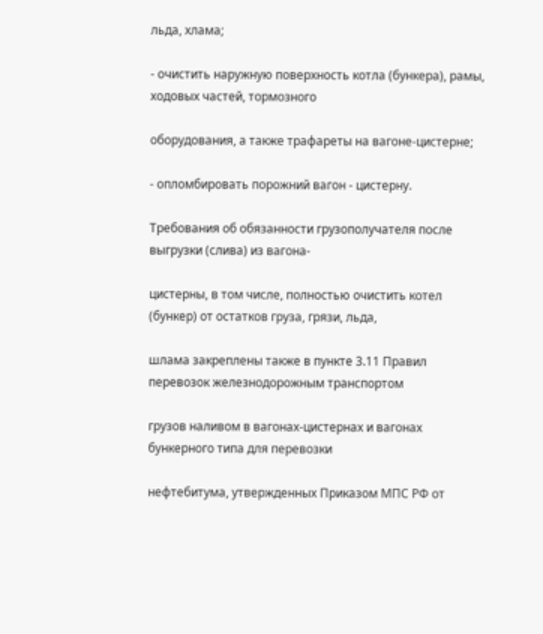льда, хлама;

- очистить наружную поверхность котла (бункера), рамы, ходовых частей, тормозного

оборудования, а также трафареты на вагоне-цистерне;

- опломбировать порожний вагон - цистерну.

Требования об обязанности грузополучателя после выгрузки (слива) из вагона-

цистерны, в том числе, полностью очистить котел (бункер) от остатков груза, грязи, льда,

шлама закреплены также в пункте 3.11 Правил перевозок железнодорожным транспортом

грузов наливом в вагонах-цистернах и вагонах бункерного типа для перевозки

нефтебитума, утвержденных Приказом МПС РФ от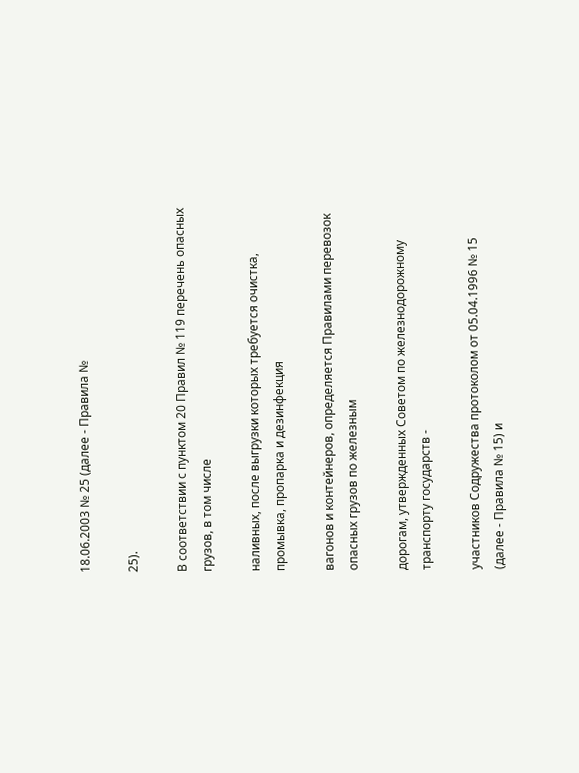18.06.2003 № 25 (далее - Правила №

25).

В соответствии с пунктом 20 Правил № 119 перечень опасных грузов, в том числе

наливных, после выгрузки которых требуется очистка, промывка, пропарка и дезинфекция

вагонов и контейнеров, определяется Правилами перевозок опасных грузов по железным

дорогам, утвержденных Советом по железнодорожному транспорту государств -

участников Содружества протоколом от 05.04.1996 № 15 (далее - Правила № 15) и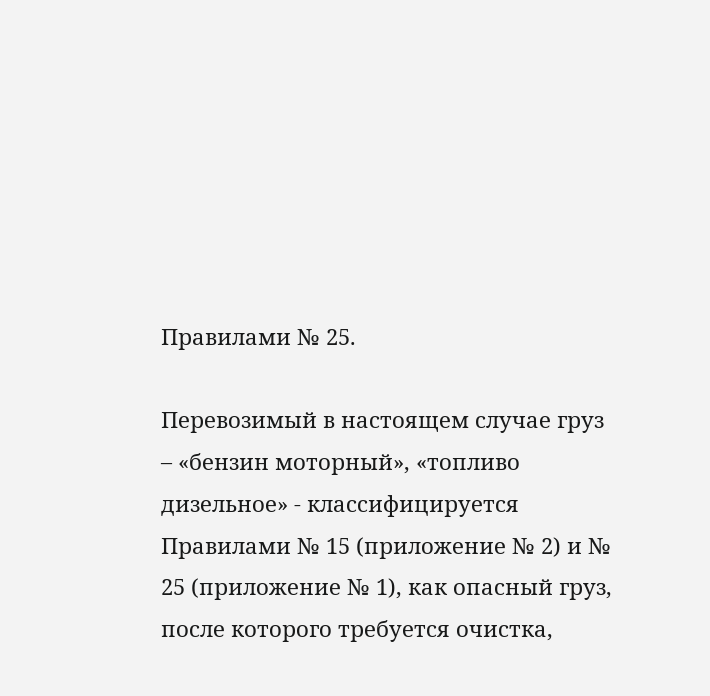Правилами № 25.

Перевозимый в настоящем случае груз – «бензин моторный», «топливо дизельное» - классифицируется Правилами № 15 (приложение № 2) и № 25 (приложение № 1), как опасный груз, после которого требуется очистка,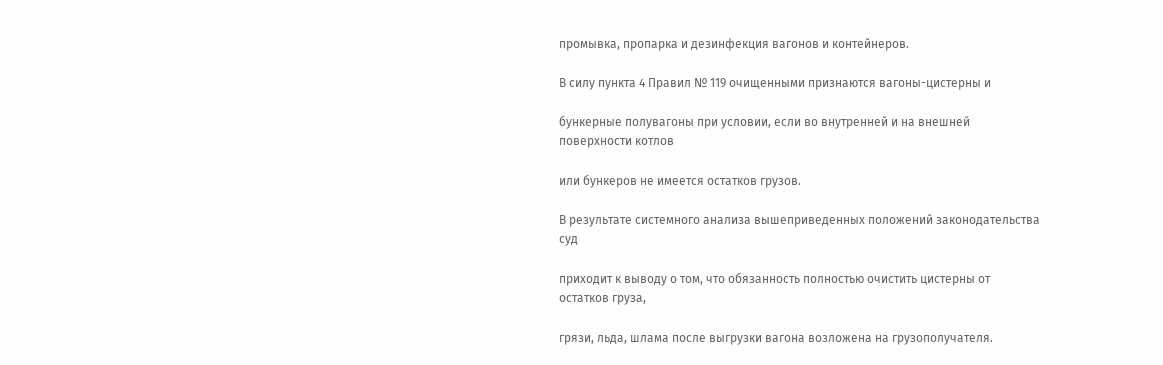промывка, пропарка и дезинфекция вагонов и контейнеров.

В силу пункта 4 Правил № 119 очищенными признаются вагоны-цистерны и

бункерные полувагоны при условии, если во внутренней и на внешней поверхности котлов

или бункеров не имеется остатков грузов.

В результате системного анализа вышеприведенных положений законодательства суд

приходит к выводу о том, что обязанность полностью очистить цистерны от остатков груза,

грязи, льда, шлама после выгрузки вагона возложена на грузополучателя.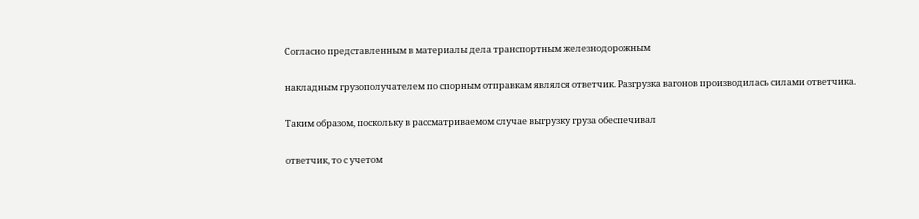Согласно представленным в материалы дела транспортным железнодорожным

накладным грузополучателем по спорным отправкам являлся ответчик. Разгрузка вагонов производилась силами ответчика.

Таким образом, поскольку в рассматриваемом случае выгрузку груза обеспечивал

ответчик, то с учетом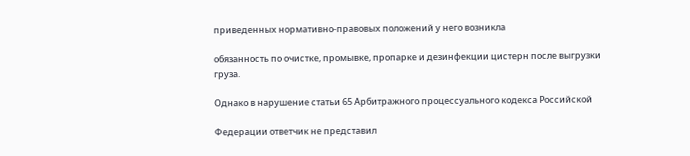приведенных нормативно-правовых положений у него возникла

обязанность по очистке, промывке, пропарке и дезинфекции цистерн после выгрузки груза.

Однако в нарушение статьи 65 Арбитражного процессуального кодекса Российской

Федерации ответчик не представил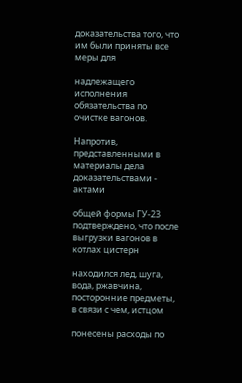доказательства того, что им были приняты все меры для

надлежащего исполнения обязательства по очистке вагонов.

Напротив, представленными в материалы дела доказательствами - актами

общей формы ГУ-23 подтверждено, что после выгрузки вагонов в котлах цистерн

находился лед, шуга, вода, ржавчина, посторонние предметы, в связи с чем, истцом

понесены расходы по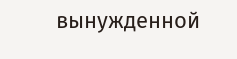вынужденной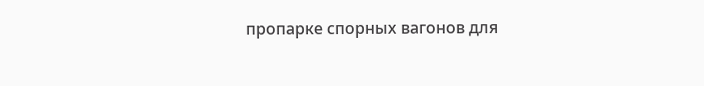пропарке спорных вагонов для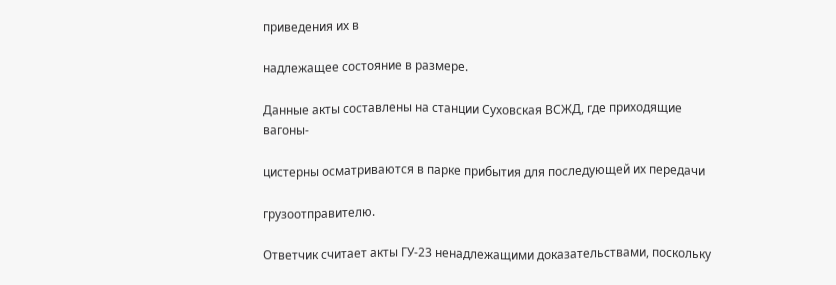приведения их в

надлежащее состояние в размере.

Данные акты составлены на станции Суховская ВСЖД, где приходящие вагоны-

цистерны осматриваются в парке прибытия для последующей их передачи

грузоотправителю.

Ответчик считает акты ГУ-23 ненадлежащими доказательствами, поскольку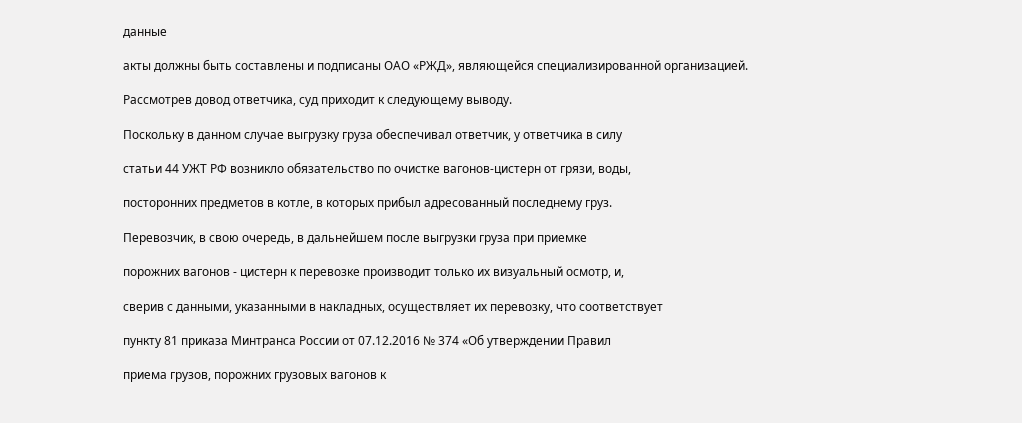данные

акты должны быть составлены и подписаны ОАО «РЖД», являющейся специализированной организацией.

Рассмотрев довод ответчика, суд приходит к следующему выводу.

Поскольку в данном случае выгрузку груза обеспечивал ответчик, у ответчика в силу

статьи 44 УЖТ РФ возникло обязательство по очистке вагонов-цистерн от грязи, воды,

посторонних предметов в котле, в которых прибыл адресованный последнему груз.

Перевозчик, в свою очередь, в дальнейшем после выгрузки груза при приемке

порожних вагонов - цистерн к перевозке производит только их визуальный осмотр, и,

сверив с данными, указанными в накладных, осуществляет их перевозку, что соответствует

пункту 81 приказа Минтранса России от 07.12.2016 № 374 «Об утверждении Правил

приема грузов, порожних грузовых вагонов к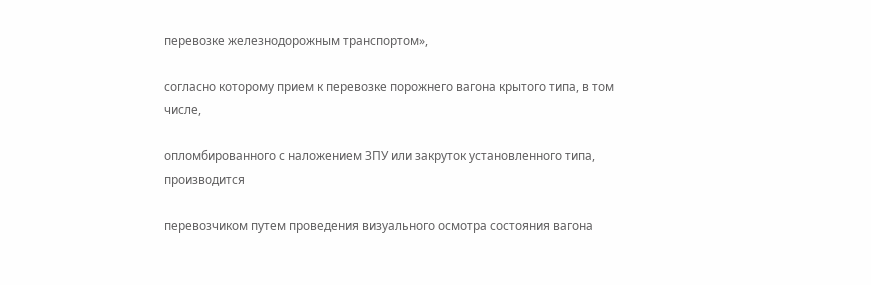перевозке железнодорожным транспортом»,

согласно которому прием к перевозке порожнего вагона крытого типа, в том числе,

опломбированного с наложением ЗПУ или закруток установленного типа, производится

перевозчиком путем проведения визуального осмотра состояния вагона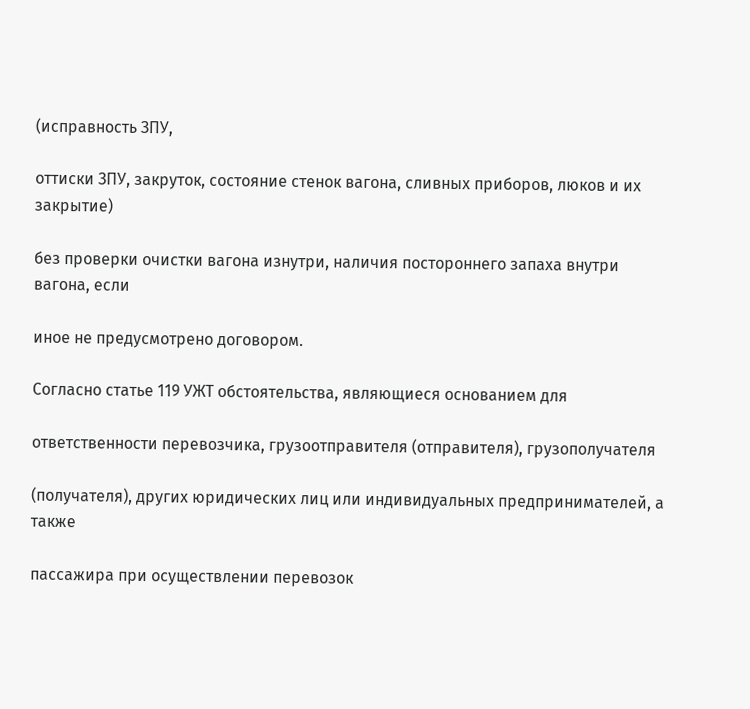(исправность ЗПУ,

оттиски ЗПУ, закруток, состояние стенок вагона, сливных приборов, люков и их закрытие)

без проверки очистки вагона изнутри, наличия постороннего запаха внутри вагона, если

иное не предусмотрено договором.

Согласно статье 119 УЖТ обстоятельства, являющиеся основанием для

ответственности перевозчика, грузоотправителя (отправителя), грузополучателя

(получателя), других юридических лиц или индивидуальных предпринимателей, а также

пассажира при осуществлении перевозок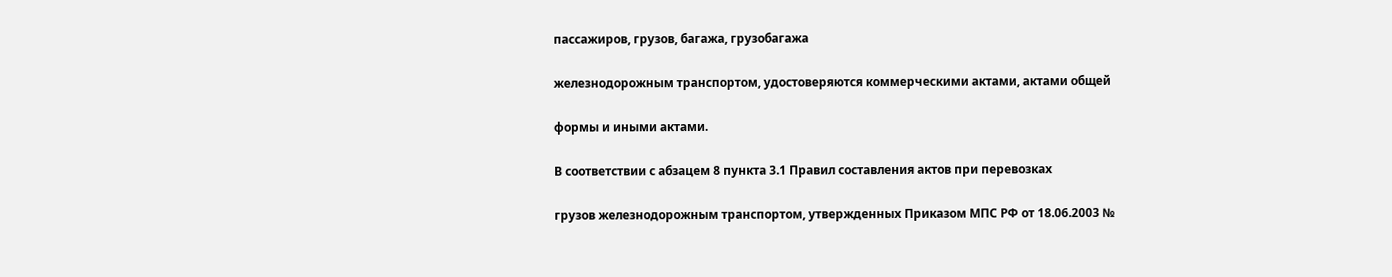пассажиров, грузов, багажа, грузобагажа

железнодорожным транспортом, удостоверяются коммерческими актами, актами общей

формы и иными актами.

В соответствии с абзацем 8 пункта 3.1 Правил составления актов при перевозках

грузов железнодорожным транспортом, утвержденных Приказом МПС РФ от 18.06.2003 №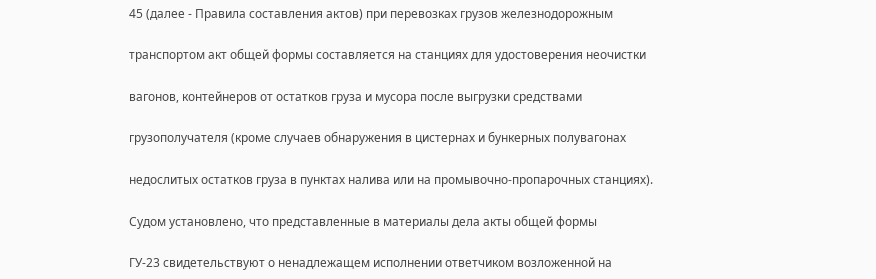45 (далее - Правила составления актов) при перевозках грузов железнодорожным

транспортом акт общей формы составляется на станциях для удостоверения неочистки

вагонов, контейнеров от остатков груза и мусора после выгрузки средствами

грузополучателя (кроме случаев обнаружения в цистернах и бункерных полувагонах

недослитых остатков груза в пунктах налива или на промывочно-пропарочных станциях).

Судом установлено, что представленные в материалы дела акты общей формы

ГУ-23 свидетельствуют о ненадлежащем исполнении ответчиком возложенной на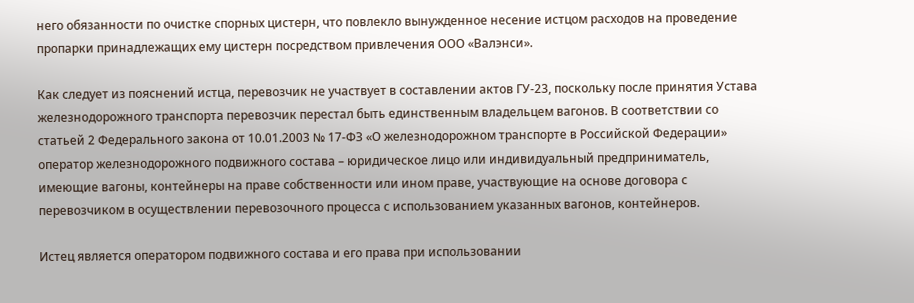него обязанности по очистке спорных цистерн, что повлекло вынужденное несение истцом расходов на проведение пропарки принадлежащих ему цистерн посредством привлечения ООО «Валэнси».

Как следует из пояснений истца, перевозчик не участвует в составлении актов ГУ-23, поскольку после принятия Устава железнодорожного транспорта перевозчик перестал быть единственным владельцем вагонов. В соответствии со статьей 2 Федерального закона от 10.01.2003 № 17-ФЗ «О железнодорожном транспорте в Российской Федерации» оператор железнодорожного подвижного состава – юридическое лицо или индивидуальный предприниматель, имеющие вагоны, контейнеры на праве собственности или ином праве, участвующие на основе договора с перевозчиком в осуществлении перевозочного процесса с использованием указанных вагонов, контейнеров.

Истец является оператором подвижного состава и его права при использовании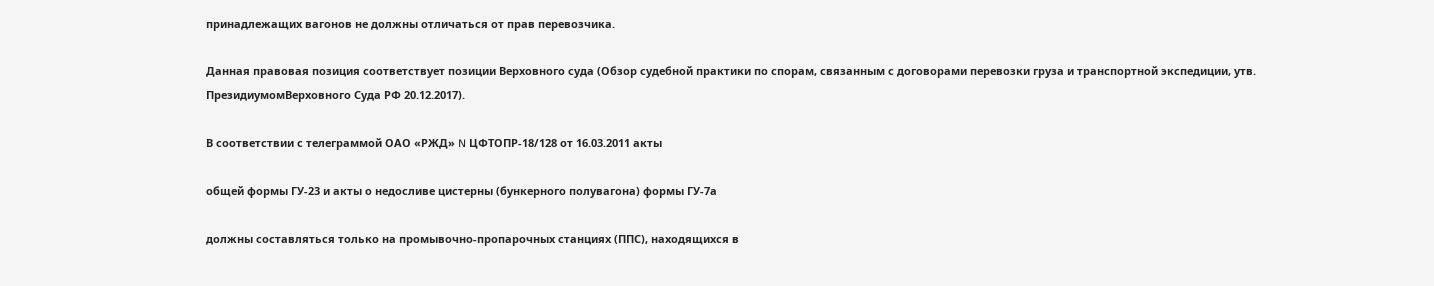принадлежащих вагонов не должны отличаться от прав перевозчика.

Данная правовая позиция соответствует позиции Верховного суда (Обзор судебной практики по спорам, связанным с договорами перевозки груза и транспортной экспедиции, утв. ПрезидиумомВерховного Суда РФ 20.12.2017).

В соответствии с телеграммой ОАО «РЖД» N ЦФТОПР-18/128 от 16.03.2011 акты

общей формы ГУ-23 и акты о недосливе цистерны (бункерного полувагона) формы ГУ-7а

должны составляться только на промывочно-пропарочных станциях (ППС), находящихся в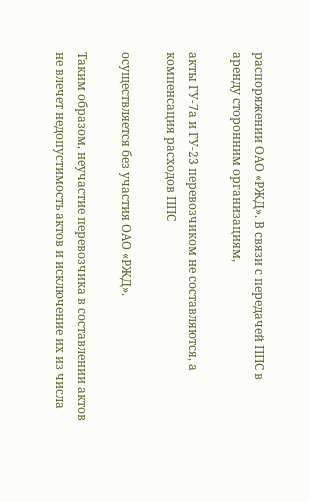распоряжении ОАО «РЖД». В связи с передачей ППС в аренду сторонним организациям,

акты ГУ-7а и ГУ-23 перевозчиком не составляются, а компенсация расходов ППС

осуществляется без участия ОАО «РЖД».

Таким образом, неучастие перевозчика в составлении актов не влечет недопустимость актов и исключение их из числа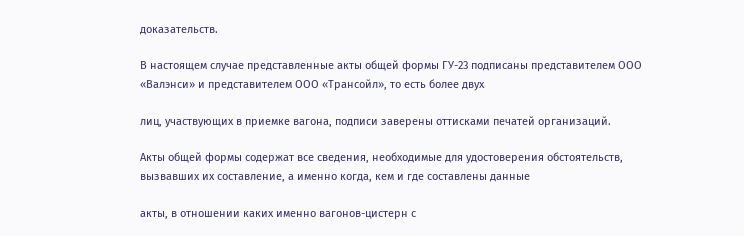доказательств.

В настоящем случае представленные акты общей формы ГУ-23 подписаны представителем ООО «Валэнси» и представителем ООО «Трансойл», то есть более двух

лиц, участвующих в приемке вагона, подписи заверены оттисками печатей организаций.

Акты общей формы содержат все сведения, необходимые для удостоверения обстоятельств, вызвавших их составление, а именно когда, кем и где составлены данные

акты, в отношении каких именно вагонов-цистерн с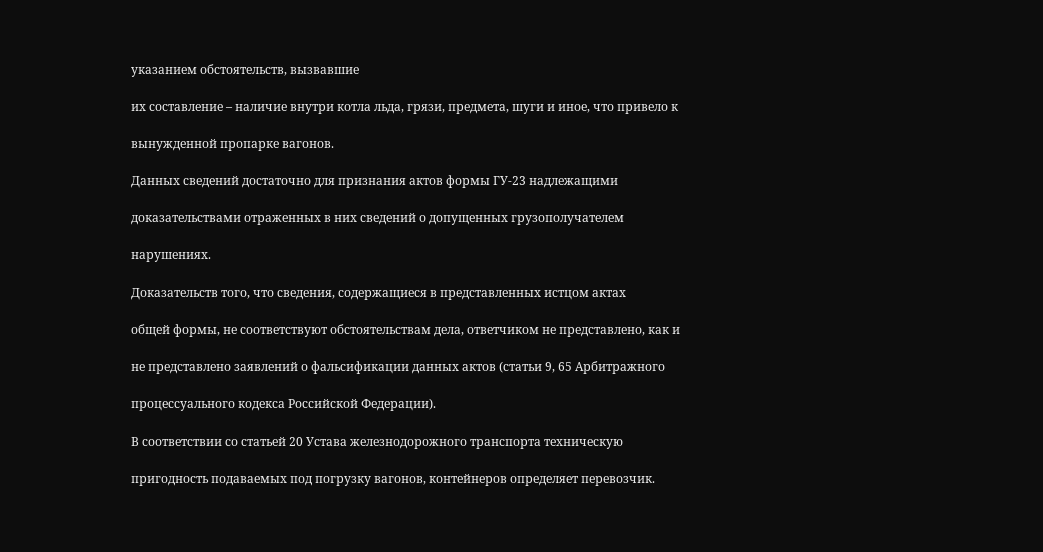указанием обстоятельств, вызвавшие

их составление – наличие внутри котла льда, грязи, предмета, шуги и иное, что привело к

вынужденной пропарке вагонов.

Данных сведений достаточно для признания актов формы ГУ-23 надлежащими

доказательствами отраженных в них сведений о допущенных грузополучателем

нарушениях.

Доказательств того, что сведения, содержащиеся в представленных истцом актах

общей формы, не соответствуют обстоятельствам дела, ответчиком не представлено, как и

не представлено заявлений о фальсификации данных актов (статьи 9, 65 Арбитражного

процессуального кодекса Российской Федерации).

В соответствии со статьей 20 Устава железнодорожного транспорта техническую

пригодность подаваемых под погрузку вагонов, контейнеров определяет перевозчик.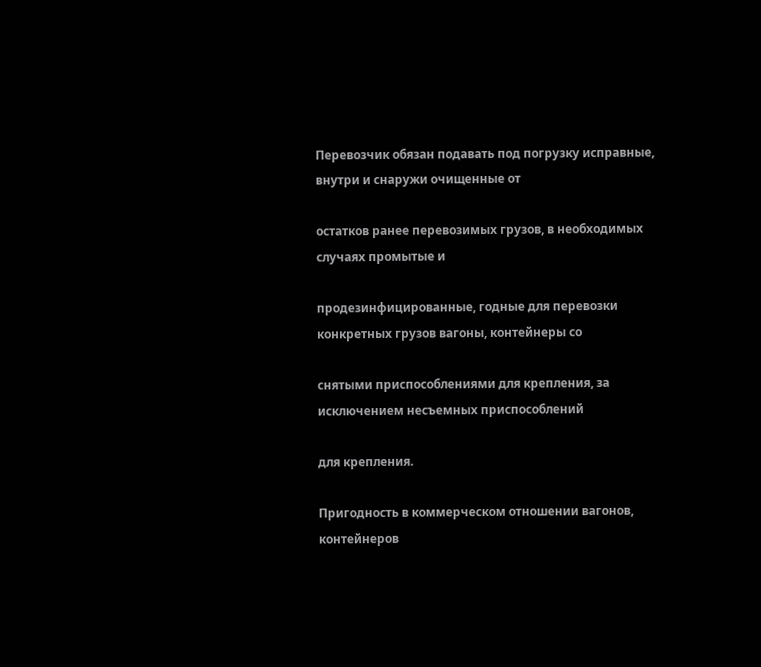Перевозчик обязан подавать под погрузку исправные, внутри и снаружи очищенные от

остатков ранее перевозимых грузов, в необходимых случаях промытые и

продезинфицированные, годные для перевозки конкретных грузов вагоны, контейнеры со

снятыми приспособлениями для крепления, за исключением несъемных приспособлений

для крепления.

Пригодность в коммерческом отношении вагонов, контейнеров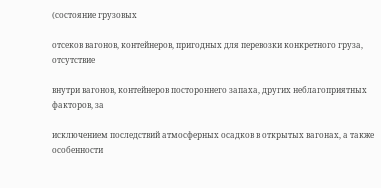(состояние грузовых

отсеков вагонов, контейнеров, пригодных для перевозки конкретного груза, отсутствие

внутри вагонов, контейнеров постороннего запаха, других неблагоприятных факторов, за

исключением последствий атмосферных осадков в открытых вагонах, а также особенности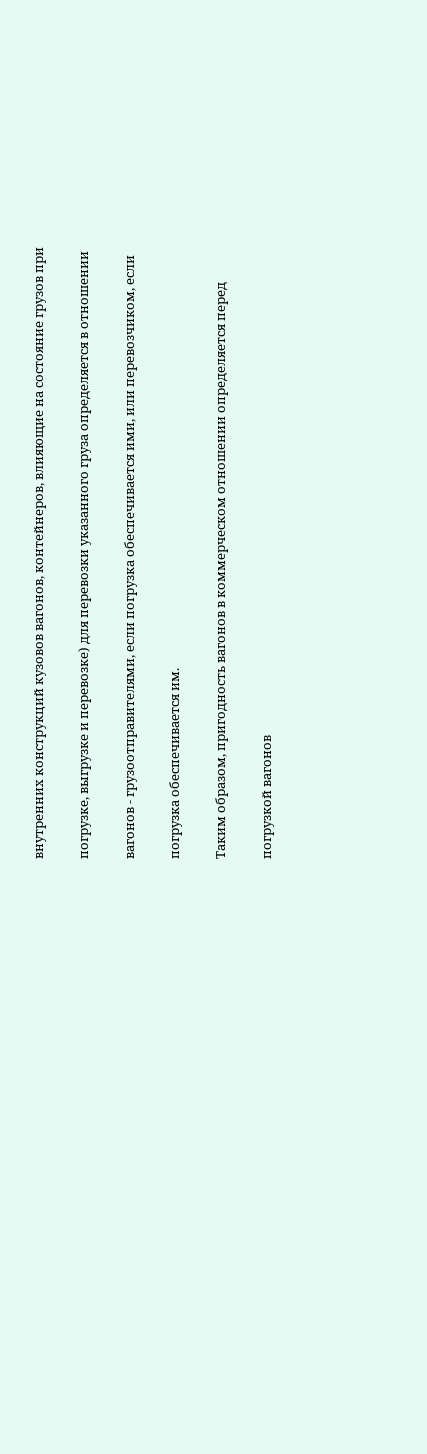внутренних конструкций кузовов вагонов, контейнеров, влияющие на состояние грузов при

погрузке, выгрузке и перевозке) для перевозки указанного груза определяется в отношении

вагонов - грузоотправителями, если погрузка обеспечивается ими, или перевозчиком, если

погрузка обеспечивается им.

Таким образом, пригодность вагонов в коммерческом отношении определяется перед

погрузкой вагонов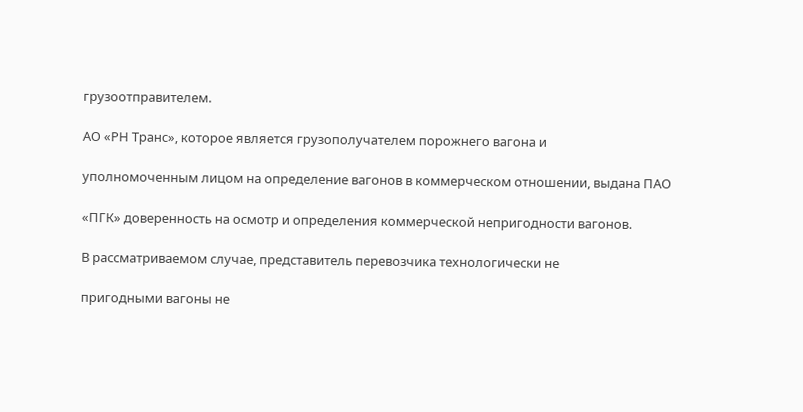грузоотправителем.

АО «РН Транс», которое является грузополучателем порожнего вагона и

уполномоченным лицом на определение вагонов в коммерческом отношении, выдана ПАО

«ПГК» доверенность на осмотр и определения коммерческой непригодности вагонов.

В рассматриваемом случае, представитель перевозчика технологически не

пригодными вагоны не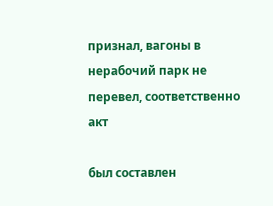признал, вагоны в нерабочий парк не перевел, соответственно акт

был составлен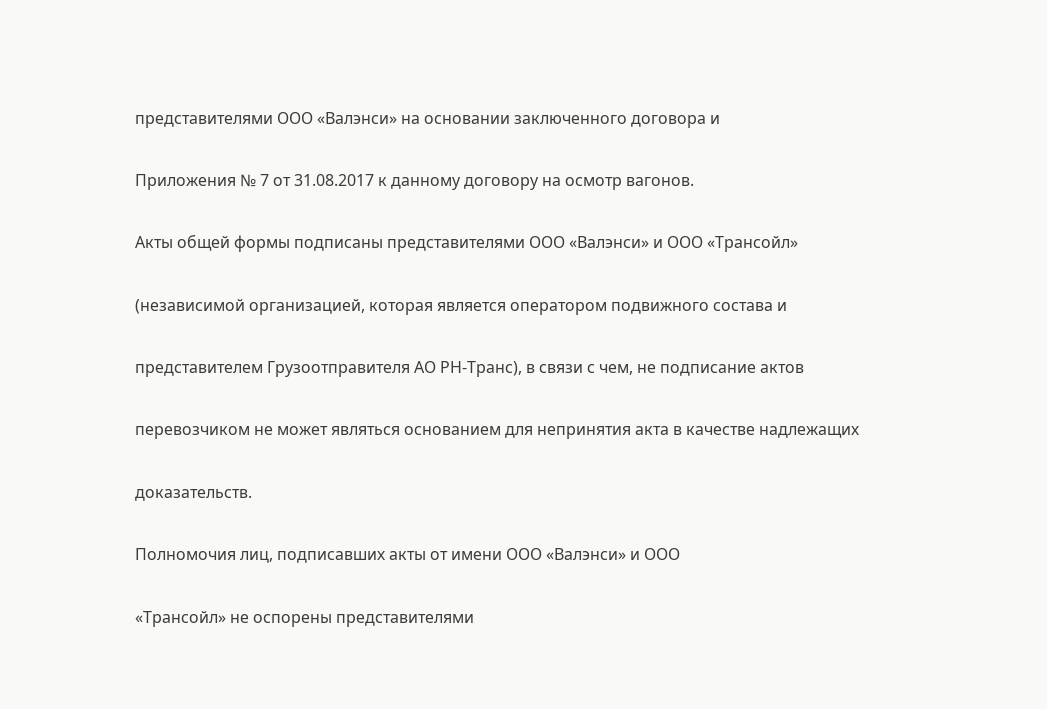представителями ООО «Валэнси» на основании заключенного договора и

Приложения № 7 от 31.08.2017 к данному договору на осмотр вагонов.

Акты общей формы подписаны представителями ООО «Валэнси» и ООО «Трансойл»

(независимой организацией, которая является оператором подвижного состава и

представителем Грузоотправителя АО РН-Транс), в связи с чем, не подписание актов

перевозчиком не может являться основанием для непринятия акта в качестве надлежащих

доказательств.

Полномочия лиц, подписавших акты от имени ООО «Валэнси» и ООО

«Трансойл» не оспорены представителями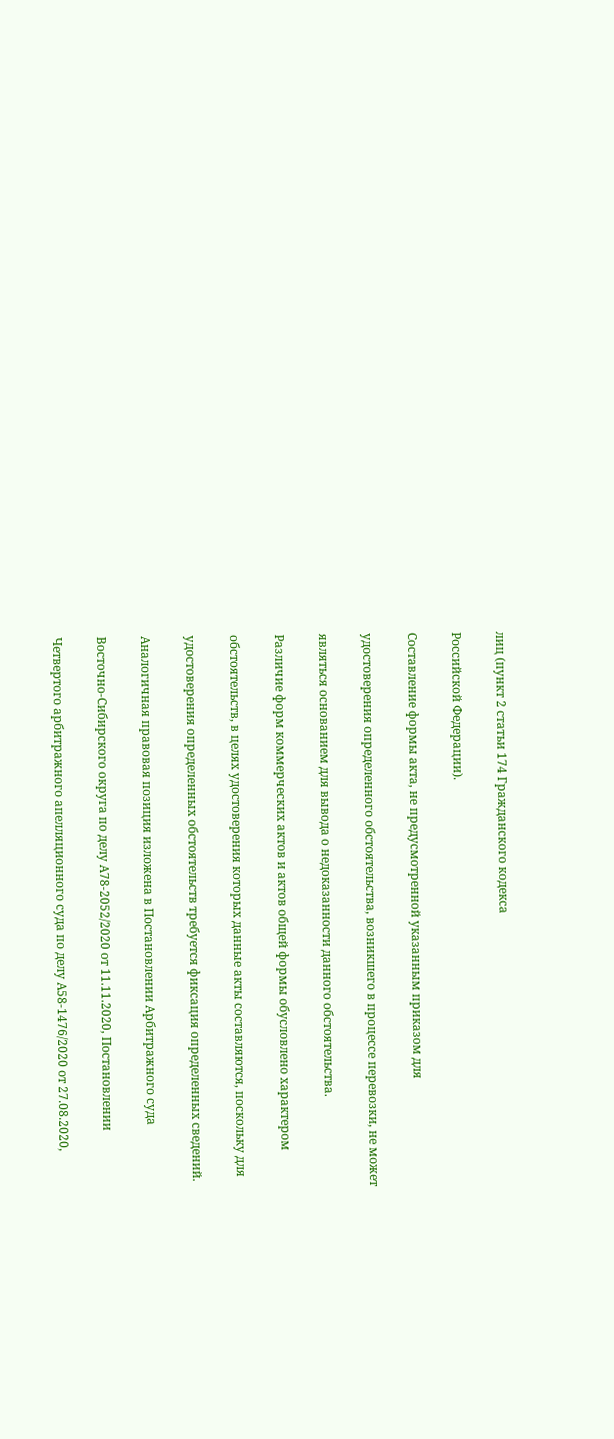лиц (пункт 2 статьи 174 Гражданского кодекса

Российской Федерации).

Составление формы акта, не предусмотренной указанным приказом для

удостоверения определенного обстоятельства, возникшего в процессе перевозки, не может

являться основанием для вывода о недоказанности данного обстоятельства.

Различие форм коммерческих актов и актов общей формы обусловлено характером

обстоятельств, в целях удостоверения которых данные акты составляются, поскольку для

удостоверения определенных обстоятельств требуется фиксация определенных сведений.

Аналогичная правовая позиция изложена в Постановлении Арбитражного суда

Восточно-Сибирского округа по делу А78-2052/2020 от 11.11.2020, Постановлении

Четвертого арбитражного апелляционного суда по делу А58-1476/2020 от 27.08.2020,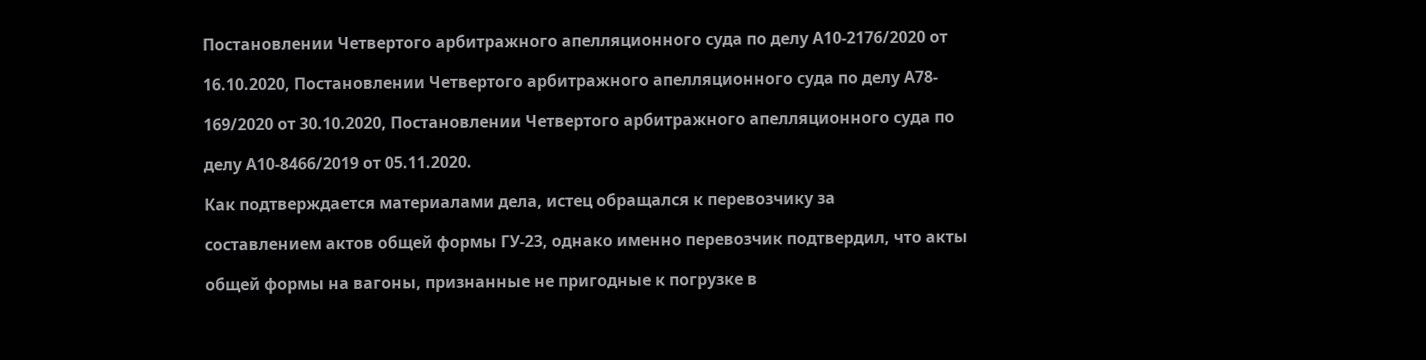Постановлении Четвертого арбитражного апелляционного суда по делу А10-2176/2020 от

16.10.2020, Постановлении Четвертого арбитражного апелляционного суда по делу А78-

169/2020 от 30.10.2020, Постановлении Четвертого арбитражного апелляционного суда по

делу А10-8466/2019 от 05.11.2020.

Как подтверждается материалами дела, истец обращался к перевозчику за

составлением актов общей формы ГУ-23, однако именно перевозчик подтвердил, что акты

общей формы на вагоны, признанные не пригодные к погрузке в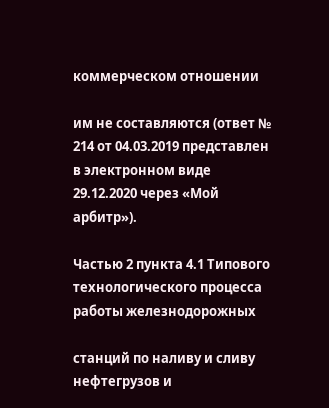коммерческом отношении

им не составляются (ответ № 214 от 04.03.2019 представлен в электронном виде 29.12.2020 через «Мой арбитр»).

Частью 2 пункта 4.1 Типового технологического процесса работы железнодорожных

станций по наливу и сливу нефтегрузов и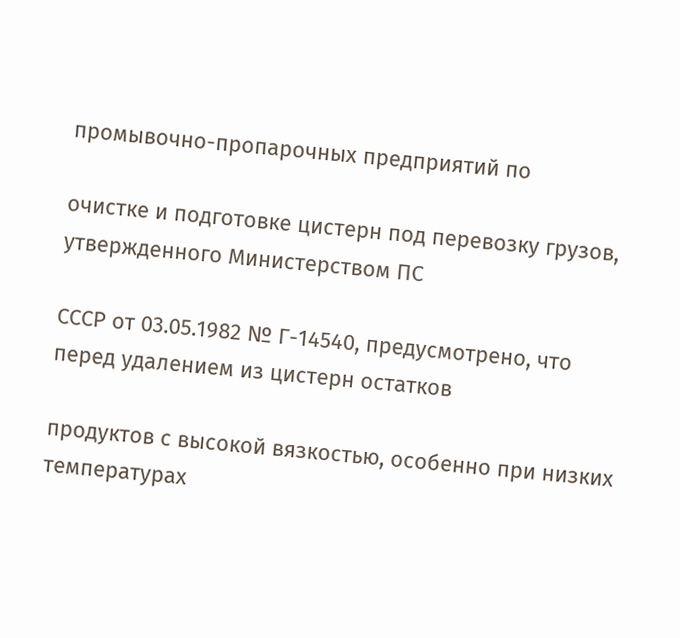промывочно-пропарочных предприятий по

очистке и подготовке цистерн под перевозку грузов, утвержденного Министерством ПС

СССР от 03.05.1982 № Г-14540, предусмотрено, что перед удалением из цистерн остатков

продуктов с высокой вязкостью, особенно при низких температурах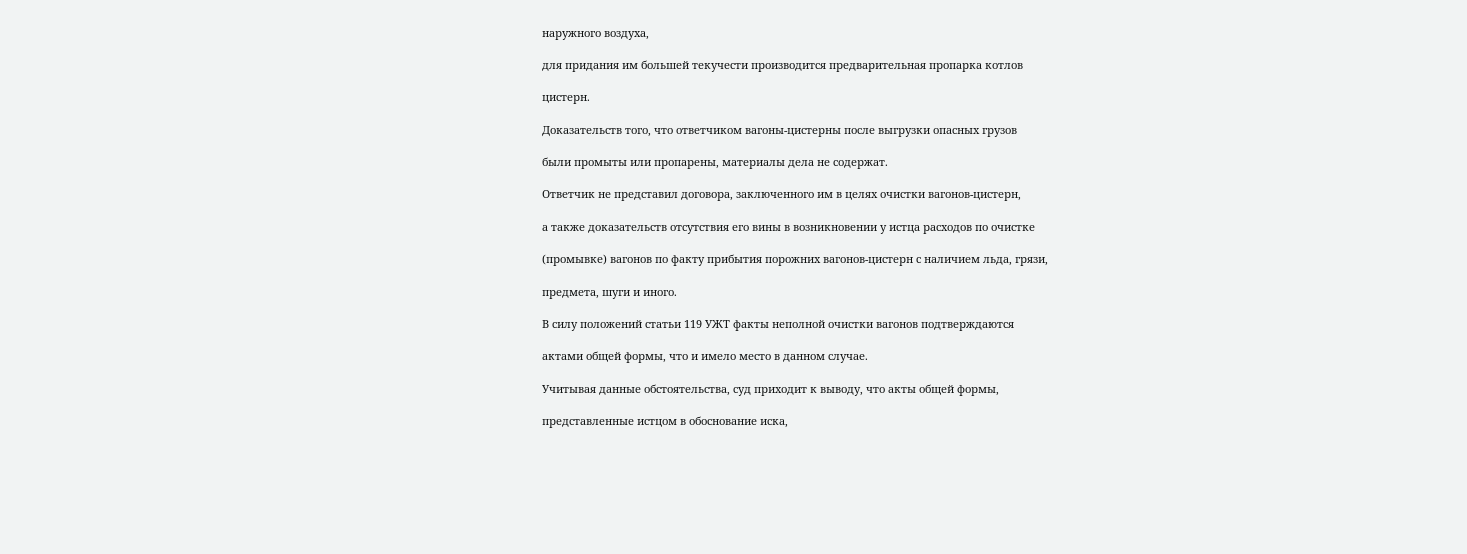наружного воздуха,

для придания им большей текучести производится предварительная пропарка котлов

цистерн.

Доказательств того, что ответчиком вагоны-цистерны после выгрузки опасных грузов

были промыты или пропарены, материалы дела не содержат.

Ответчик не представил договора, заключенного им в целях очистки вагонов-цистерн,

а также доказательств отсутствия его вины в возникновении у истца расходов по очистке

(промывке) вагонов по факту прибытия порожних вагонов-цистерн с наличием льда, грязи,

предмета, шуги и иного.

В силу положений статьи 119 УЖТ факты неполной очистки вагонов подтверждаются

актами общей формы, что и имело место в данном случае.

Учитывая данные обстоятельства, суд приходит к выводу, что акты общей формы,

представленные истцом в обоснование иска,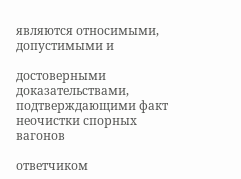являются относимыми, допустимыми и

достоверными доказательствами, подтверждающими факт неочистки спорных вагонов

ответчиком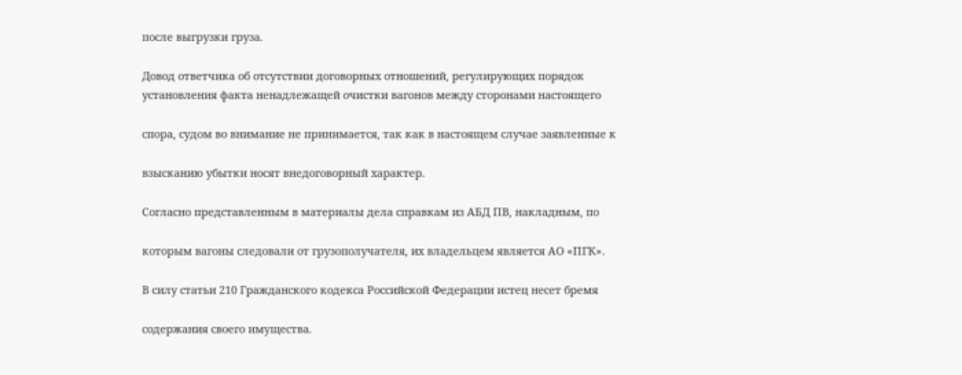после выгрузки груза.

Довод ответчика об отсутствии договорных отношений, регулирующих порядок установления факта ненадлежащей очистки вагонов между сторонами настоящего

спора, судом во внимание не принимается, так как в настоящем случае заявленные к

взысканию убытки носят внедоговорный характер.

Согласно представленным в материалы дела справкам из АБД ПВ, накладным, по

которым вагоны следовали от грузополучателя, их владельцем является АО «ПГК».

В силу статьи 210 Гражданского кодекса Российской Федерации истец несет бремя

содержания своего имущества.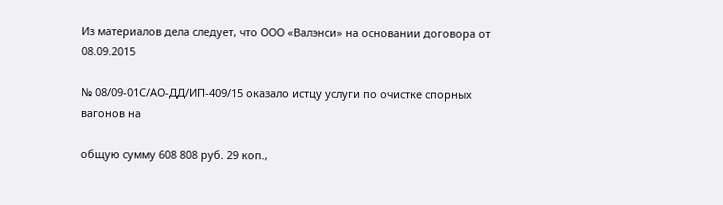Из материалов дела следует, что ООО «Валэнси» на основании договора от 08.09.2015

№ 08/09-01С/АО-ДД/ИП-409/15 оказало истцу услуги по очистке спорных вагонов на

общую сумму 608 808 руб. 29 коп.,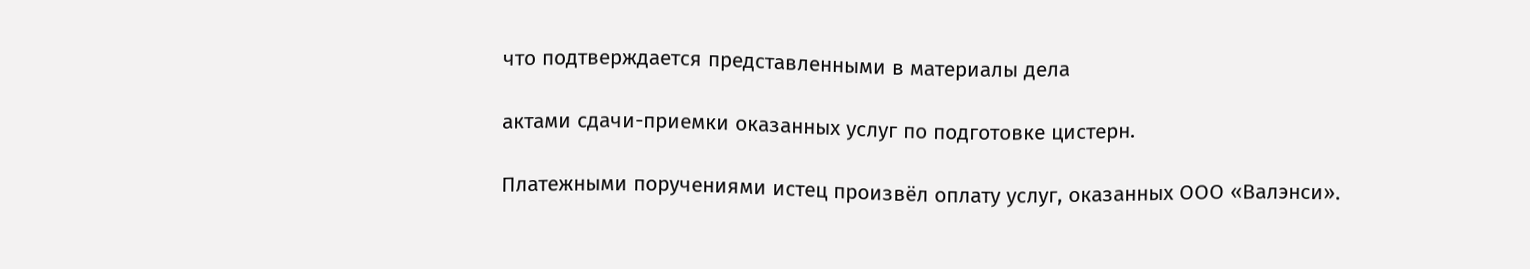что подтверждается представленными в материалы дела

актами сдачи-приемки оказанных услуг по подготовке цистерн.

Платежными поручениями истец произвёл оплату услуг, оказанных ООО «Валэнси».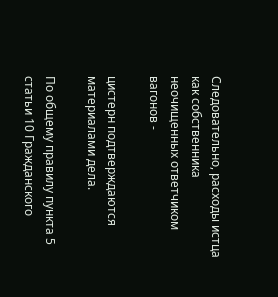Следовательно, расходы истца как собственника неочищенных ответчиком вагонов -

цистерн подтверждаются материалами дела.

По общему правилу пункта 5 статьи 10 Гражданского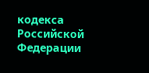кодекса Российской Федерации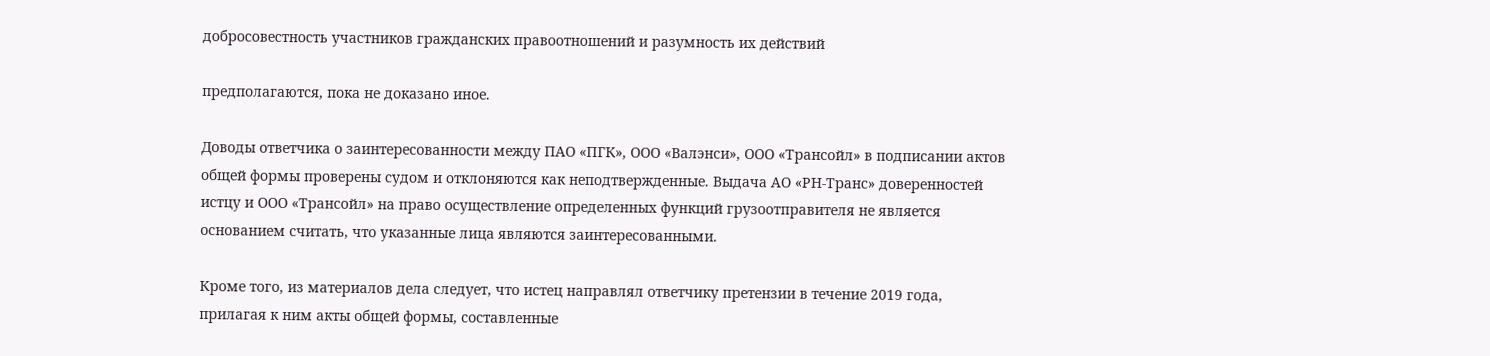добросовестность участников гражданских правоотношений и разумность их действий

предполагаются, пока не доказано иное.

Доводы ответчика о заинтересованности между ПАО «ПГК», ООО «Валэнси», ООО «Трансойл» в подписании актов общей формы проверены судом и отклоняются как неподтвержденные. Выдача АО «РН-Транс» доверенностей истцу и ООО «Трансойл» на право осуществление определенных функций грузоотправителя не является основанием считать, что указанные лица являются заинтересованными.

Кроме того, из материалов дела следует, что истец направлял ответчику претензии в течение 2019 года, прилагая к ним акты общей формы, составленные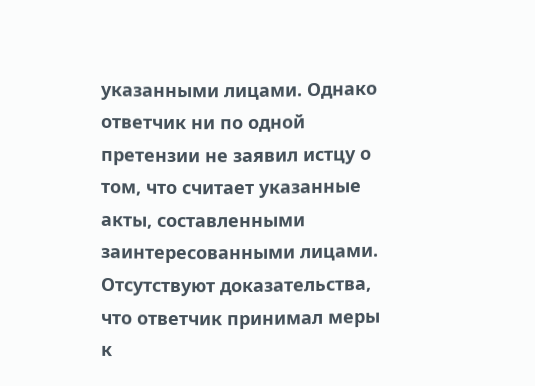указанными лицами. Однако ответчик ни по одной претензии не заявил истцу о том, что считает указанные акты, составленными заинтересованными лицами. Отсутствуют доказательства, что ответчик принимал меры к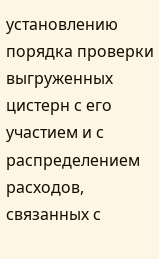установлению порядка проверки выгруженных цистерн с его участием и с распределением расходов, связанных с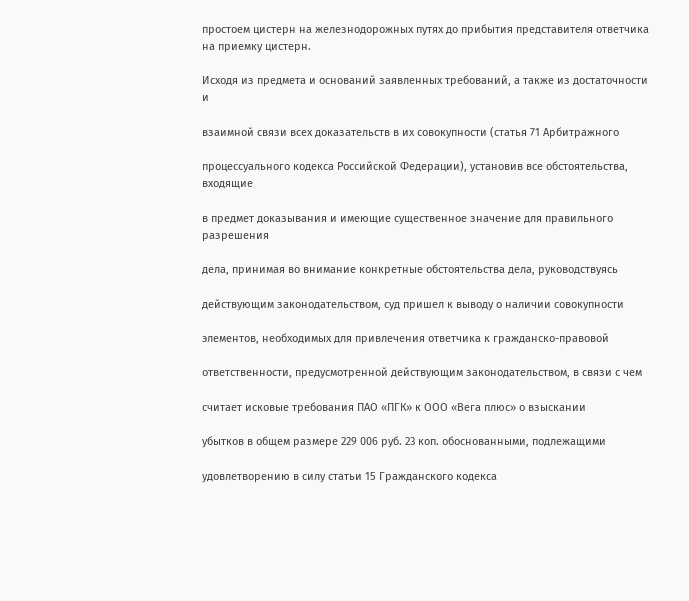простоем цистерн на железнодорожных путях до прибытия представителя ответчика на приемку цистерн.

Исходя из предмета и оснований заявленных требований, а также из достаточности и

взаимной связи всех доказательств в их совокупности (статья 71 Арбитражного

процессуального кодекса Российской Федерации), установив все обстоятельства, входящие

в предмет доказывания и имеющие существенное значение для правильного разрешения

дела, принимая во внимание конкретные обстоятельства дела, руководствуясь

действующим законодательством, суд пришел к выводу о наличии совокупности

элементов, необходимых для привлечения ответчика к гражданско-правовой

ответственности, предусмотренной действующим законодательством, в связи с чем

считает исковые требования ПАО «ПГК» к ООО «Вега плюс» о взыскании

убытков в общем размере 229 006 руб. 23 коп. обоснованными, подлежащими

удовлетворению в силу статьи 15 Гражданского кодекса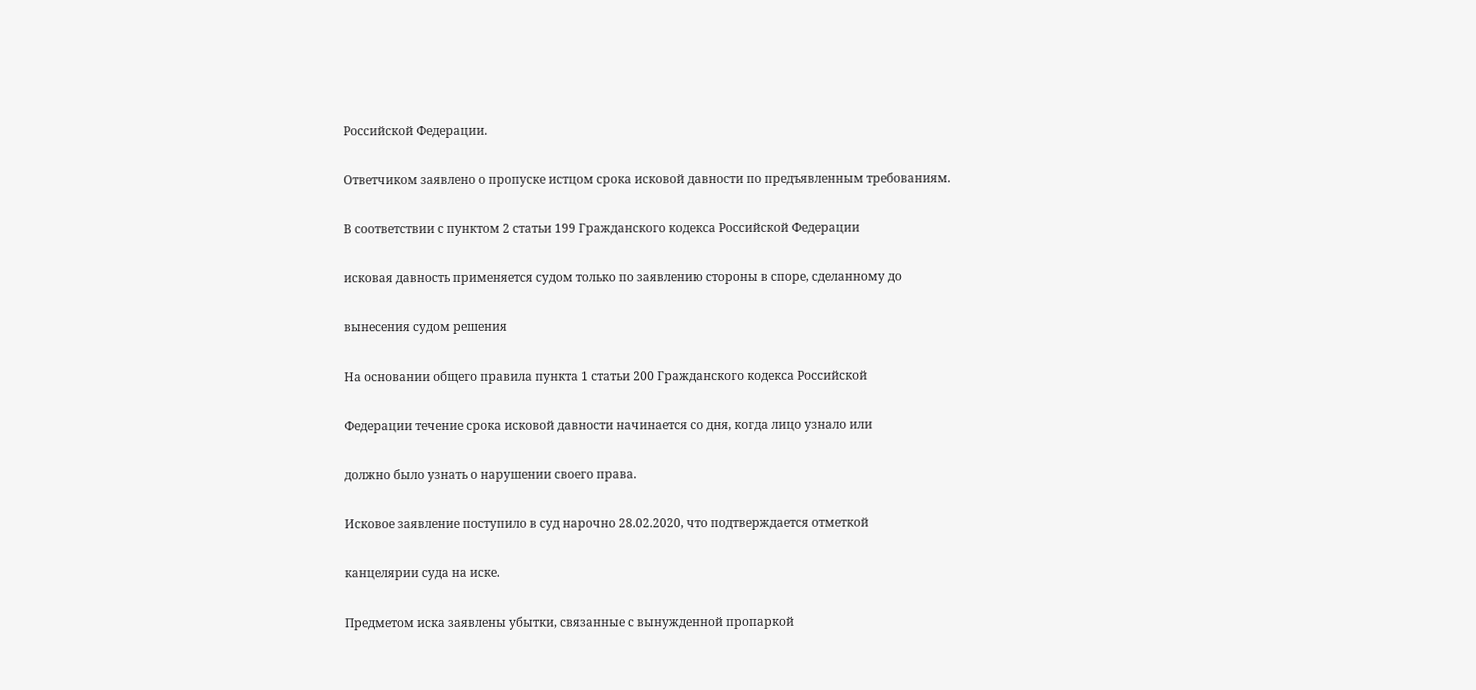Российской Федерации.

Ответчиком заявлено о пропуске истцом срока исковой давности по предъявленным требованиям.

В соответствии с пунктом 2 статьи 199 Гражданского кодекса Российской Федерации

исковая давность применяется судом только по заявлению стороны в споре, сделанному до

вынесения судом решения

На основании общего правила пункта 1 статьи 200 Гражданского кодекса Российской

Федерации течение срока исковой давности начинается со дня, когда лицо узнало или

должно было узнать о нарушении своего права.

Исковое заявление поступило в суд нарочно 28.02.2020, что подтверждается отметкой

канцелярии суда на иске.

Предметом иска заявлены убытки, связанные с вынужденной пропаркой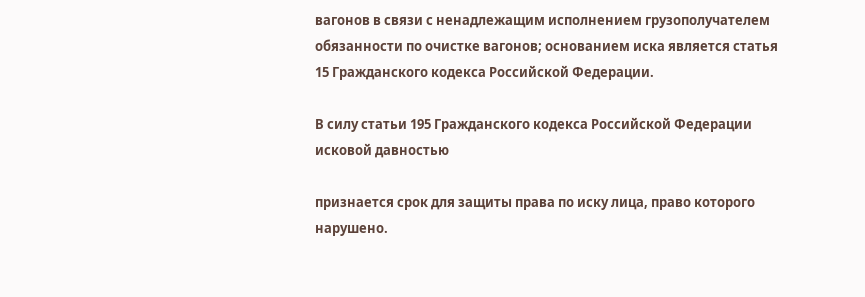вагонов в связи с ненадлежащим исполнением грузополучателем обязанности по очистке вагонов; основанием иска является статья 15 Гражданского кодекса Российской Федерации.

В силу статьи 195 Гражданского кодекса Российской Федерации исковой давностью

признается срок для защиты права по иску лица, право которого нарушено.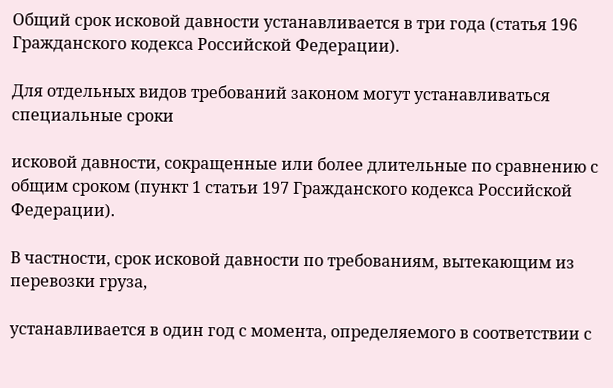Общий срок исковой давности устанавливается в три года (статья 196 Гражданского кодекса Российской Федерации).

Для отдельных видов требований законом могут устанавливаться специальные сроки

исковой давности, сокращенные или более длительные по сравнению с общим сроком (пункт 1 статьи 197 Гражданского кодекса Российской Федерации).

В частности, срок исковой давности по требованиям, вытекающим из перевозки груза,

устанавливается в один год с момента, определяемого в соответствии с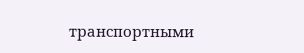транспортными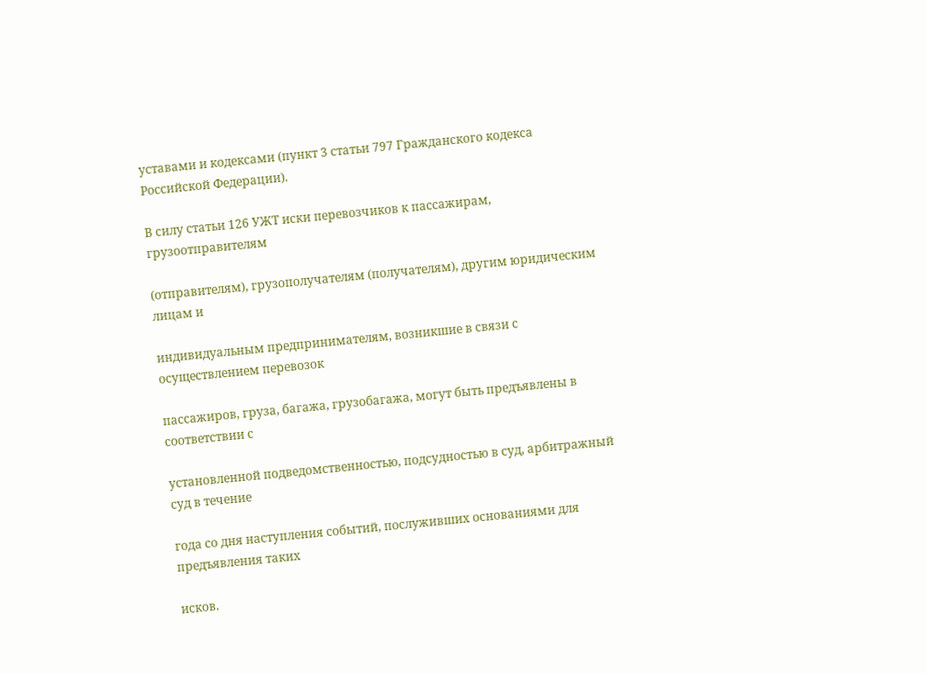уставами и кодексами (пункт 3 статьи 797 Гражданского кодекса Российской Федерации).

В силу статьи 126 УЖТ иски перевозчиков к пассажирам, грузоотправителям

(отправителям), грузополучателям (получателям), другим юридическим лицам и

индивидуальным предпринимателям, возникшие в связи с осуществлением перевозок

пассажиров, груза, багажа, грузобагажа, могут быть предъявлены в соответствии с

установленной подведомственностью, подсудностью в суд, арбитражный суд в течение

года со дня наступления событий, послуживших основаниями для предъявления таких

исков.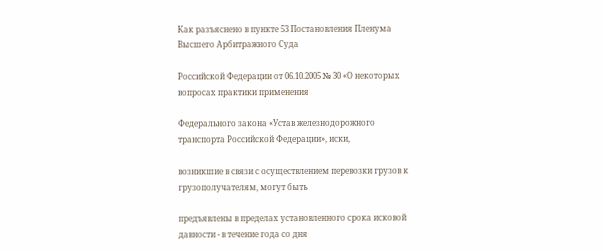Как разъяснено в пункте 53 Постановления Пленума Высшего Арбитражного Суда

Российской Федерации от 06.10.2005 № 30 «О некоторых вопросах практики применения

Федерального закона «Устав железнодорожного транспорта Российской Федерации», иски,

возникшие в связи с осуществлением перевозки грузов к грузополучателям, могут быть

предъявлены в пределах установленного срока исковой давности - в течение года со дня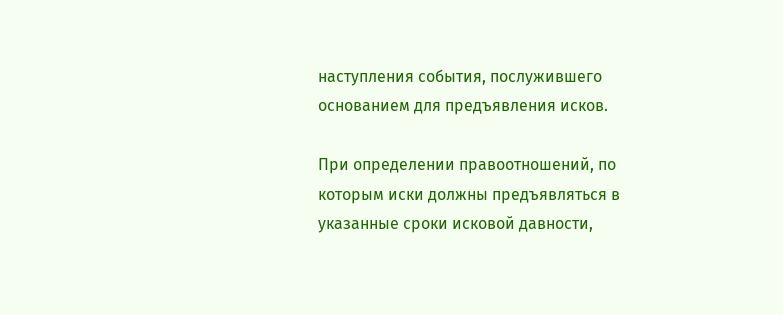наступления события, послужившего основанием для предъявления исков.

При определении правоотношений, по которым иски должны предъявляться в указанные сроки исковой давности,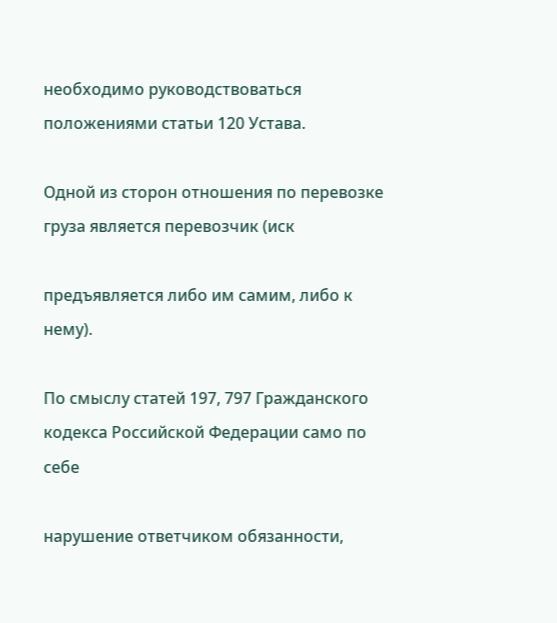необходимо руководствоваться положениями статьи 120 Устава.

Одной из сторон отношения по перевозке груза является перевозчик (иск

предъявляется либо им самим, либо к нему).

По смыслу статей 197, 797 Гражданского кодекса Российской Федерации само по себе

нарушение ответчиком обязанности,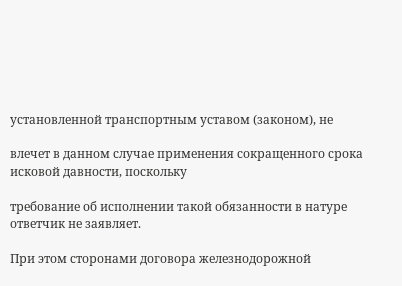установленной транспортным уставом (законом), не

влечет в данном случае применения сокращенного срока исковой давности, поскольку

требование об исполнении такой обязанности в натуре ответчик не заявляет.

При этом сторонами договора железнодорожной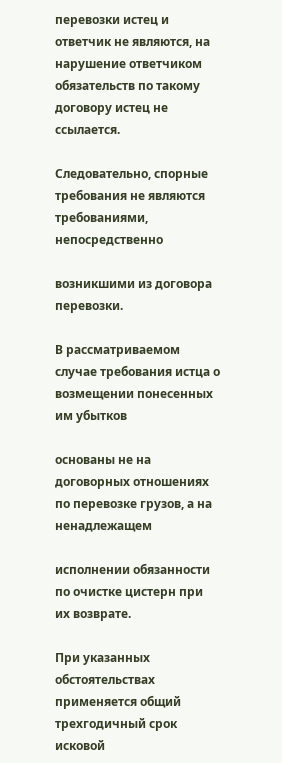перевозки истец и ответчик не являются, на нарушение ответчиком обязательств по такому договору истец не ссылается.

Следовательно, спорные требования не являются требованиями, непосредственно

возникшими из договора перевозки.

В рассматриваемом случае требования истца о возмещении понесенных им убытков

основаны не на договорных отношениях по перевозке грузов, а на ненадлежащем

исполнении обязанности по очистке цистерн при их возврате.

При указанных обстоятельствах применяется общий трехгодичный срок исковой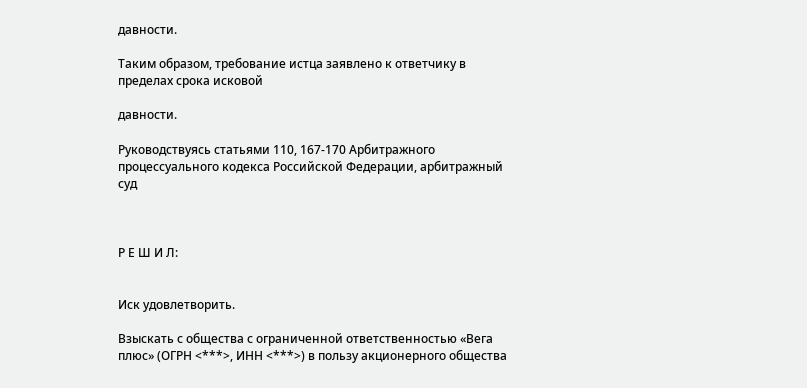давности.

Таким образом, требование истца заявлено к ответчику в пределах срока исковой

давности.

Руководствуясь статьями 110, 167-170 Арбитражного процессуального кодекса Российской Федерации, арбитражный суд



Р Е Ш И Л:


Иск удовлетворить.

Взыскать с общества с ограниченной ответственностью «Вега плюс» (ОГРН <***>, ИНН <***>) в пользу акционерного общества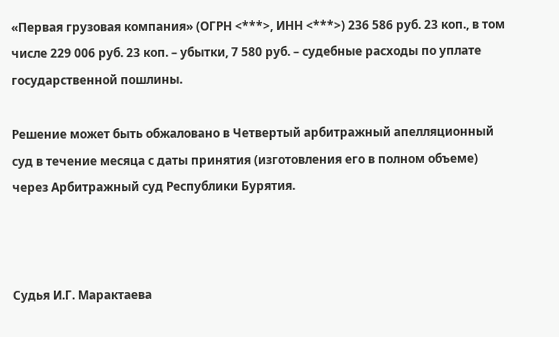«Первая грузовая компания» (ОГРН <***>, ИНН <***>) 236 586 руб. 23 коп., в том числе 229 006 руб. 23 коп. – убытки, 7 580 руб. – судебные расходы по уплате государственной пошлины.

Решение может быть обжаловано в Четвертый арбитражный апелляционный суд в течение месяца с даты принятия (изготовления его в полном объеме) через Арбитражный суд Республики Бурятия.



Судья И.Г. Марактаева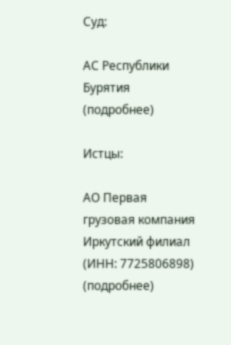Суд:

АС Республики Бурятия (подробнее)

Истцы:

АО Первая грузовая компания Иркутский филиал (ИНН: 7725806898) (подробнее)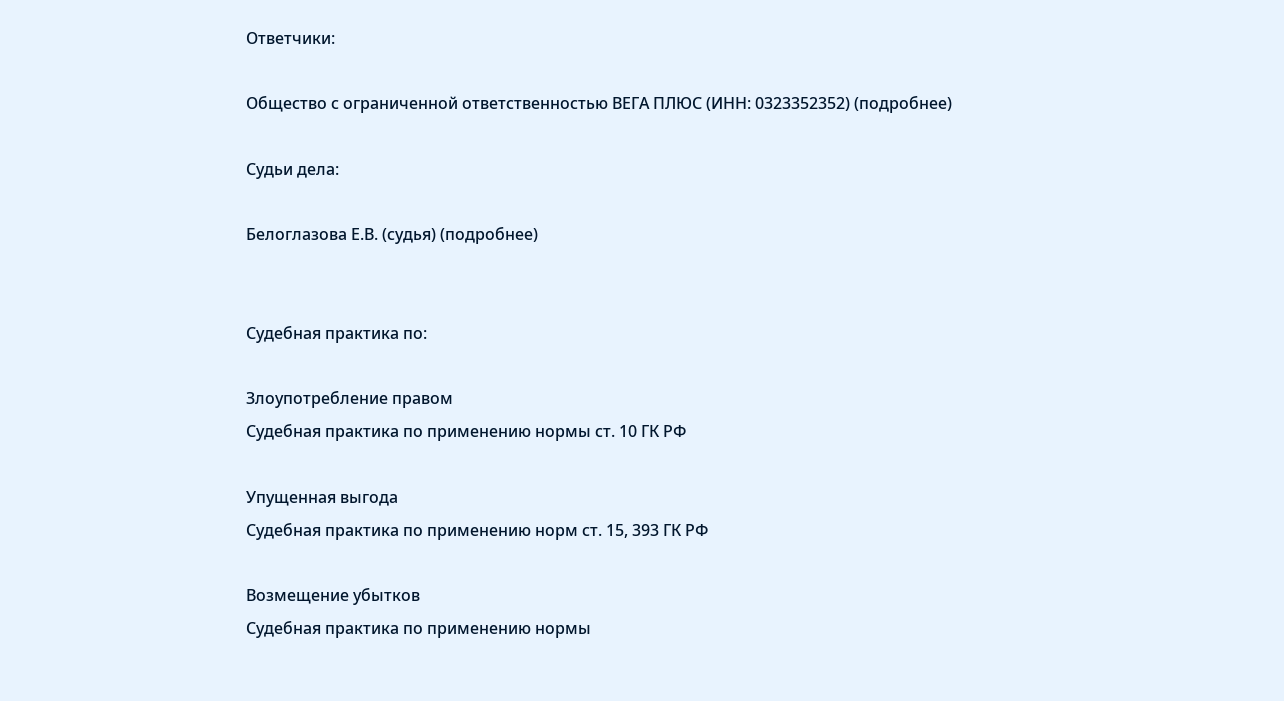Ответчики:

Общество с ограниченной ответственностью ВЕГА ПЛЮС (ИНН: 0323352352) (подробнее)

Судьи дела:

Белоглазова Е.В. (судья) (подробнее)


Судебная практика по:

Злоупотребление правом
Судебная практика по применению нормы ст. 10 ГК РФ

Упущенная выгода
Судебная практика по применению норм ст. 15, 393 ГК РФ

Возмещение убытков
Судебная практика по применению нормы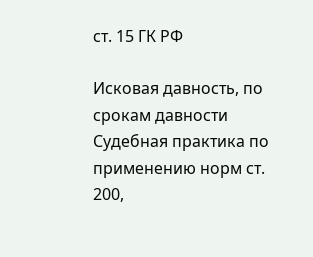ст. 15 ГК РФ

Исковая давность, по срокам давности
Судебная практика по применению норм ст. 200,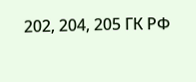202, 204, 205 ГК РФ